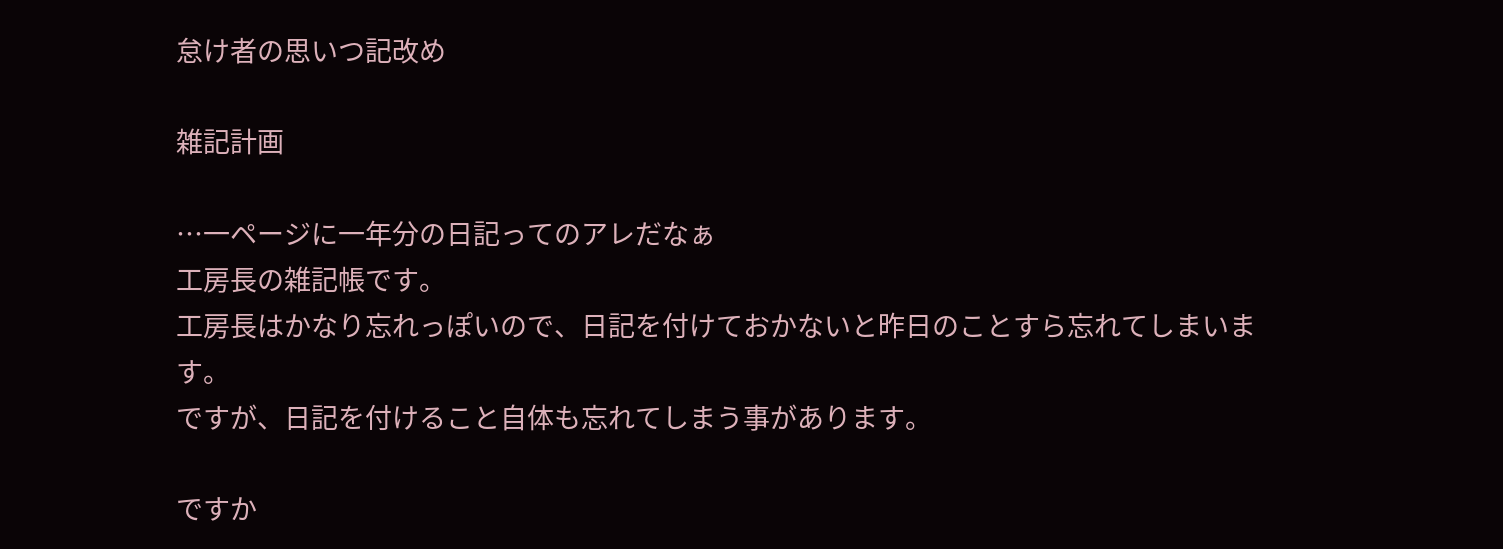怠け者の思いつ記改め

雑記計画

…一ページに一年分の日記ってのアレだなぁ
工房長の雑記帳です。
工房長はかなり忘れっぽいので、日記を付けておかないと昨日のことすら忘れてしまいます。
ですが、日記を付けること自体も忘れてしまう事があります。

ですか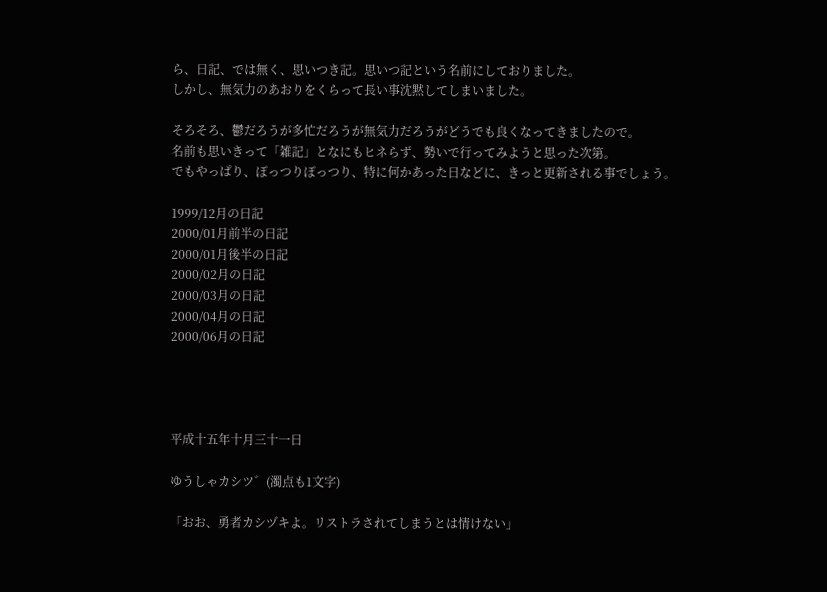ら、日記、では無く、思いつき記。思いつ記という名前にしておりました。
しかし、無気力のあおりをくらって長い事沈黙してしまいました。

そろそろ、鬱だろうが多忙だろうが無気力だろうがどうでも良くなってきましたので。
名前も思いきって「雑記」となにもヒネらず、勢いで行ってみようと思った次第。
でもやっぱり、ぽっつりぽっつり、特に何かあった日などに、きっと更新される事でしょう。

1999/12月の日記
2000/01月前半の日記
2000/01月後半の日記
2000/02月の日記
2000/03月の日記
2000/04月の日記
2000/06月の日記




平成十五年十月三十一日

ゆうしゃカシツ゛(濁点も1文字)

「おお、勇者カシヅキよ。リストラされてしまうとは情けない」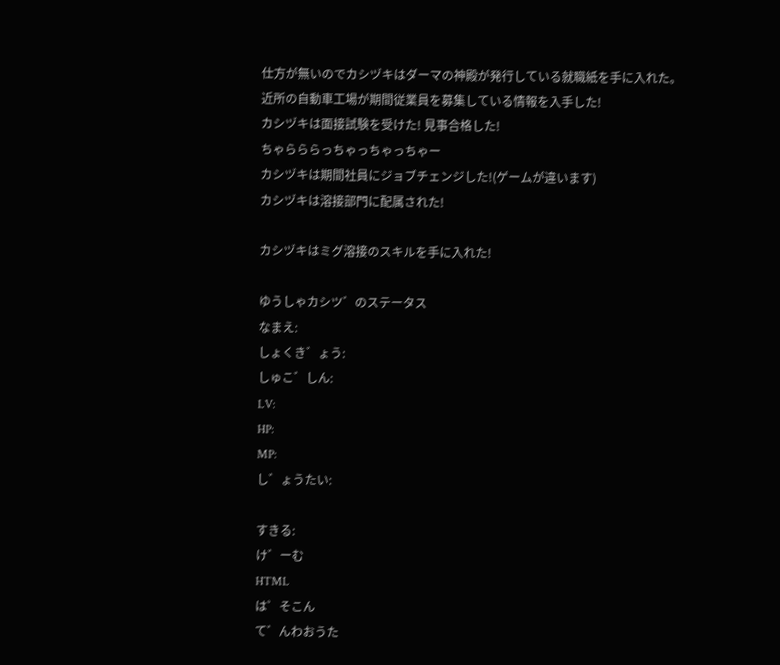仕方が無いのでカシヅキはダーマの神殿が発行している就職紙を手に入れた。
近所の自動車工場が期間従業員を募集している情報を入手した!
カシヅキは面接試験を受けた! 見事合格した!
ちゃらららっちゃっちゃっちゃー
カシヅキは期間社員にジョブチェンジした!(ゲームが違います)
カシヅキは溶接部門に配属された!

カシヅキはミグ溶接のスキルを手に入れた!

ゆうしゃカシツ゛のステータス
なまえ:
しょくき゛ょう:
しゅこ゛しん:
LV:
HP:
MP:
し゛ょうたい:

すきる:
け゛ーむ
HTML
は゜そこん
て゛んわおうた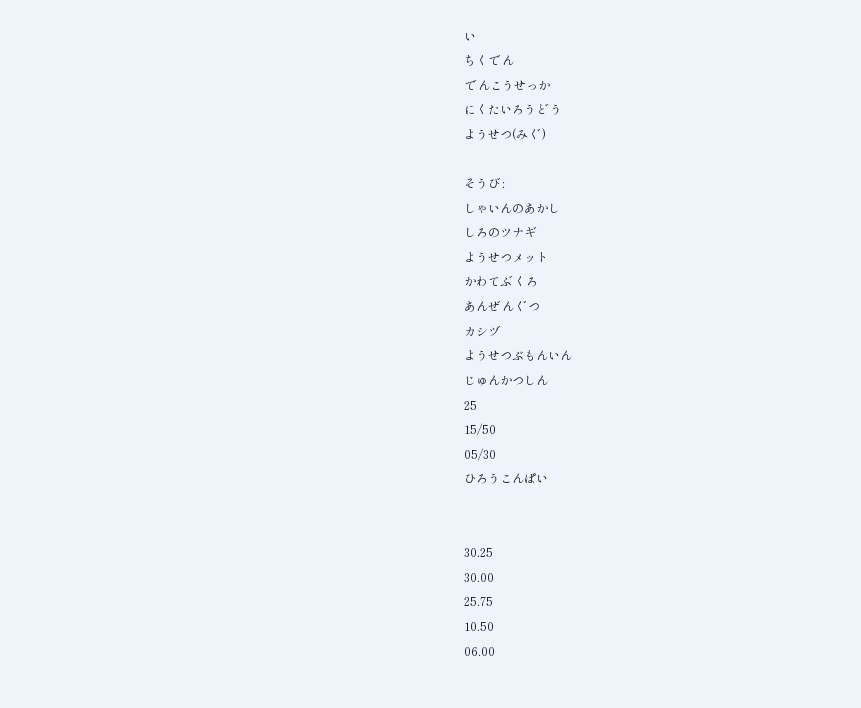い
ちくて゛ん
て゛んこうせっか
にくたいろうと゛う
ようせつ(みく゛)

そうひ゛:
しゃいんのあかし
しろのツナキ゛
ようせつメット
かわてふ゛くろ
あんせ゛んく゛つ
カシツ゛
ようせつぶもんいん
じゅんかつしん
25
15/50
05/30
ひろうこんぱい


30.25
30.00
25.75
10.50
06.00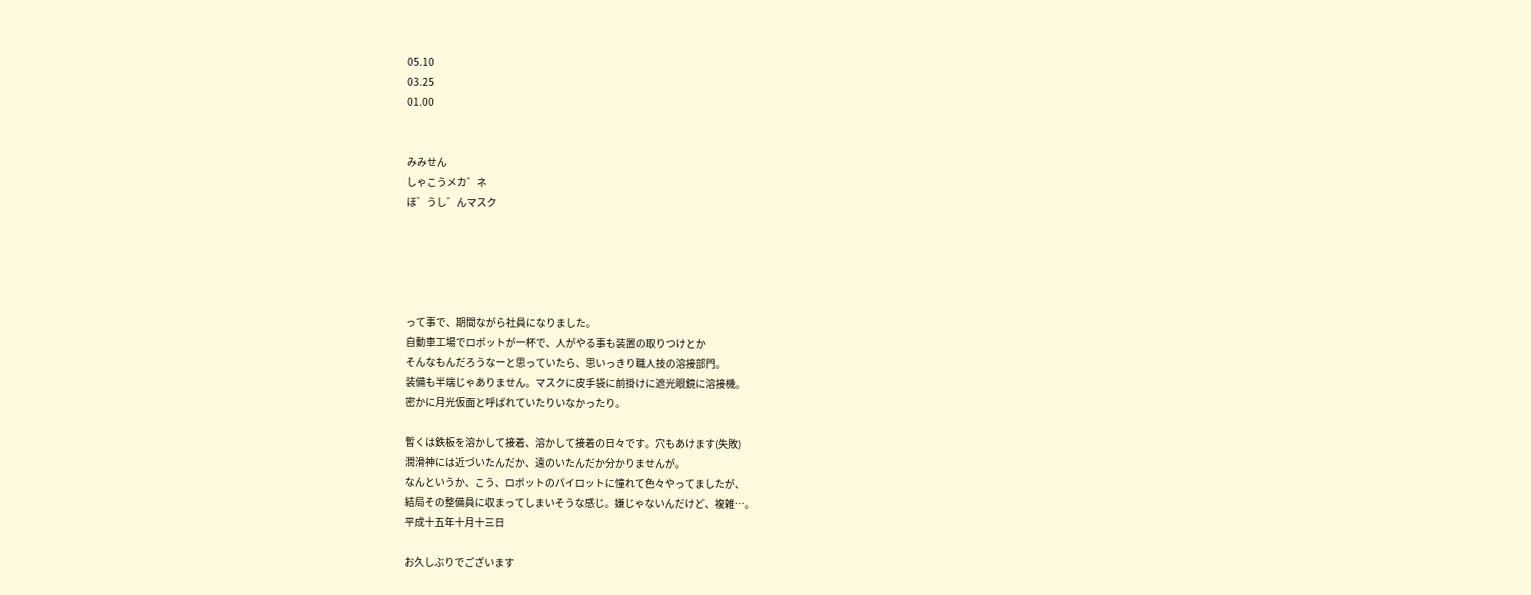05.10
03.25
01.00


みみせん
しゃこうメカ゛ネ
ほ゛うし゛んマスク





って事で、期間ながら社員になりました。
自動車工場でロボットが一杯で、人がやる事も装置の取りつけとか
そんなもんだろうなーと思っていたら、思いっきり職人技の溶接部門。
装備も半端じゃありません。マスクに皮手袋に前掛けに遮光眼鏡に溶接機。
密かに月光仮面と呼ばれていたりいなかったり。

暫くは鉄板を溶かして接着、溶かして接着の日々です。穴もあけます(失敗)
潤滑神には近づいたんだか、遠のいたんだか分かりませんが。
なんというか、こう、ロボットのパイロットに憧れて色々やってましたが、
結局その整備員に収まってしまいそうな感じ。嫌じゃないんだけど、複雑…。
平成十五年十月十三日

お久しぶりでございます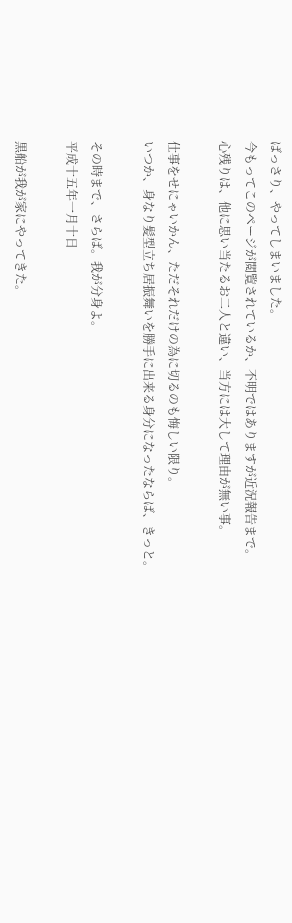ばっさり、やってしまいました。
今もってこのページが閲覧されているか、不明ではありますが近況報告まで。
心残りは、他に思い当たるお二人と違い、当方には大して理由が無い事。

仕事をせにゃいかん、ただそれだけの為に切るのも悔しい限り。
いつか、身なり髪型立ち居振舞いを勝手に出来る身分になったならば、きっと。

その時まで、さらば。我が分身よ。
平成十五年一月十日

黒船が我が家にやってきた。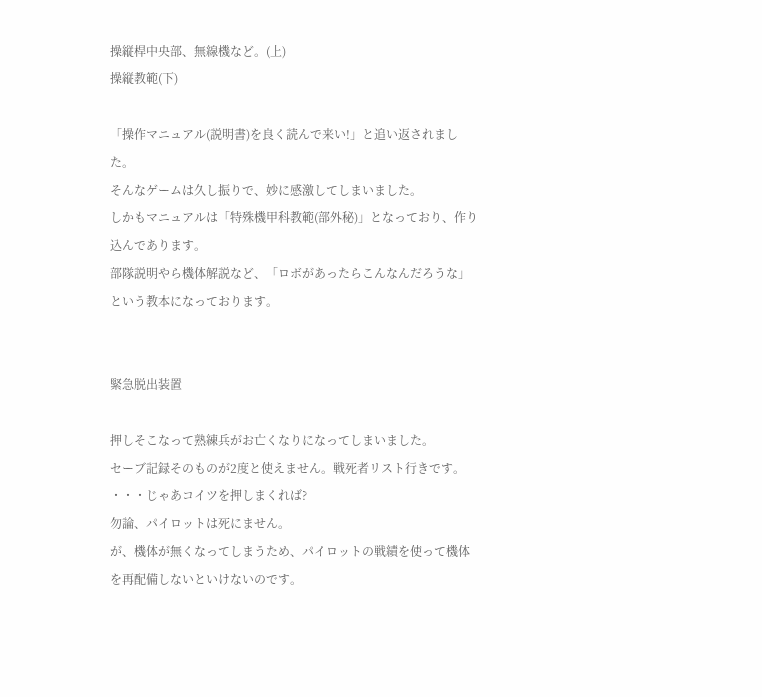操縦桿中央部、無線機など。(上)
操縦教範(下)

「操作マニュアル(説明書)を良く読んで来い!」と追い返されました。
そんなゲームは久し振りで、妙に感激してしまいました。
しかもマニュアルは「特殊機甲科教範(部外秘)」となっており、作り込んであります。
部隊説明やら機体解説など、「ロボがあったらこんなんだろうな」という教本になっております。


緊急脱出装置

押しそこなって熟練兵がお亡くなりになってしまいました。
セーブ記録そのものが2度と使えません。戦死者リスト行きです。
・・・じゃあコイツを押しまくれば?
勿論、パイロットは死にません。
が、機体が無くなってしまうため、パイロットの戦績を使って機体を再配備しないといけないのです。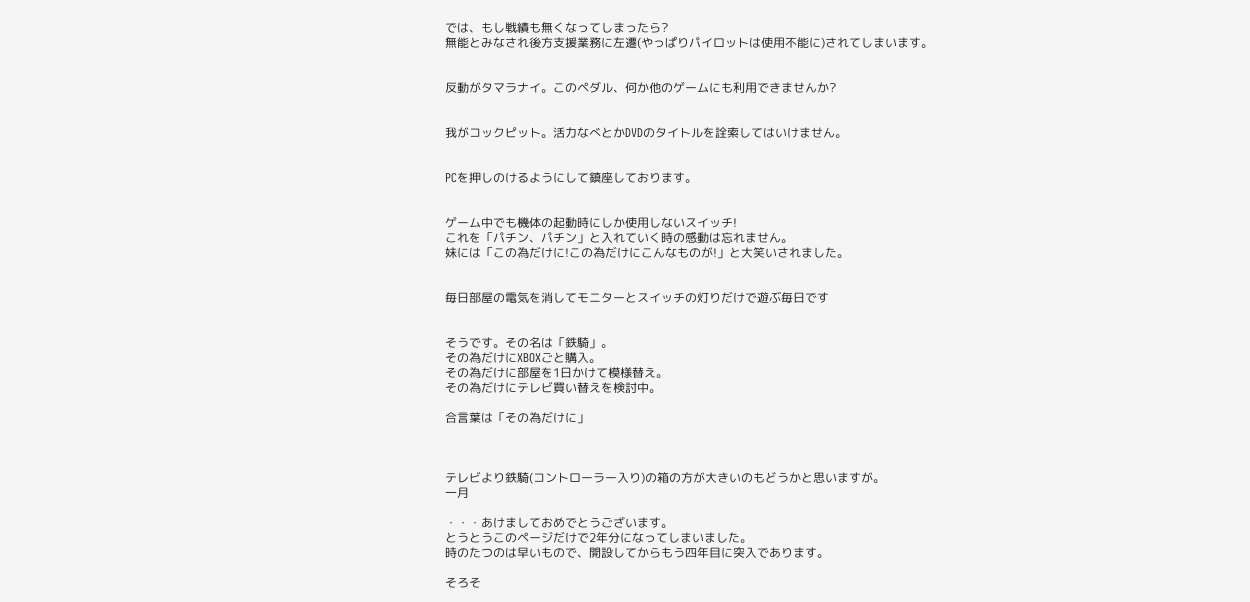では、もし戦績も無くなってしまったら?
無能とみなされ後方支援業務に左遷(やっぱりパイロットは使用不能に)されてしまいます。


反動がタマラナイ。このペダル、何か他のゲームにも利用できませんか?


我がコックピット。活力なべとかDVDのタイトルを詮索してはいけません。


PCを押しのけるようにして鎮座しております。


ゲーム中でも機体の起動時にしか使用しないスイッチ!
これを「パチン、パチン」と入れていく時の感動は忘れません。
妹には「この為だけに!この為だけにこんなものが!」と大笑いされました。


毎日部屋の電気を消してモニターとスイッチの灯りだけで遊ぶ毎日です


そうです。その名は「鉄騎」。
その為だけにXBOXごと購入。
その為だけに部屋を1日かけて模様替え。
その為だけにテレビ買い替えを検討中。

合言葉は「その為だけに」



テレビより鉄騎(コントローラー入り)の箱の方が大きいのもどうかと思いますが。
一月

・・・あけましておめでとうございます。
とうとうこのページだけで2年分になってしまいました。
時のたつのは早いもので、開設してからもう四年目に突入であります。

そろそ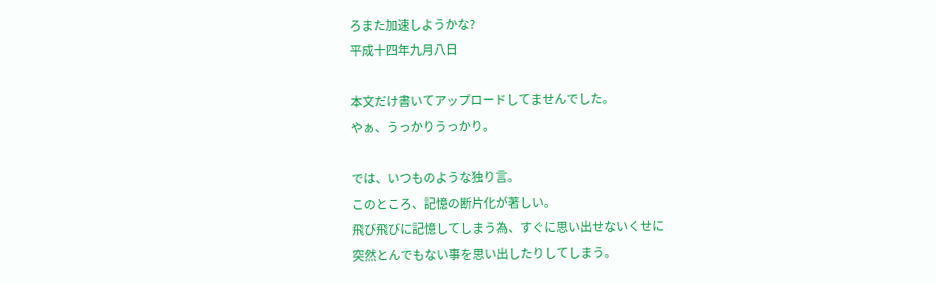ろまた加速しようかな?
平成十四年九月八日

本文だけ書いてアップロードしてませんでした。
やぁ、うっかりうっかり。

では、いつものような独り言。
このところ、記憶の断片化が著しい。
飛び飛びに記憶してしまう為、すぐに思い出せないくせに
突然とんでもない事を思い出したりしてしまう。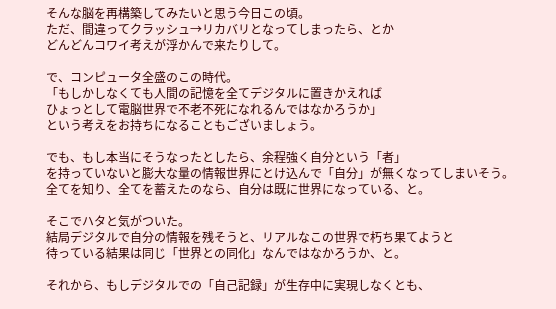そんな脳を再構築してみたいと思う今日この頃。
ただ、間違ってクラッシュ→リカバリとなってしまったら、とか
どんどんコワイ考えが浮かんで来たりして。

で、コンピュータ全盛のこの時代。
「もしかしなくても人間の記憶を全てデジタルに置きかえれば
ひょっとして電脳世界で不老不死になれるんではなかろうか」
という考えをお持ちになることもございましょう。

でも、もし本当にそうなったとしたら、余程強く自分という「者」
を持っていないと膨大な量の情報世界にとけ込んで「自分」が無くなってしまいそう。
全てを知り、全てを蓄えたのなら、自分は既に世界になっている、と。

そこでハタと気がついた。
結局デジタルで自分の情報を残そうと、リアルなこの世界で朽ち果てようと
待っている結果は同じ「世界との同化」なんではなかろうか、と。

それから、もしデジタルでの「自己記録」が生存中に実現しなくとも、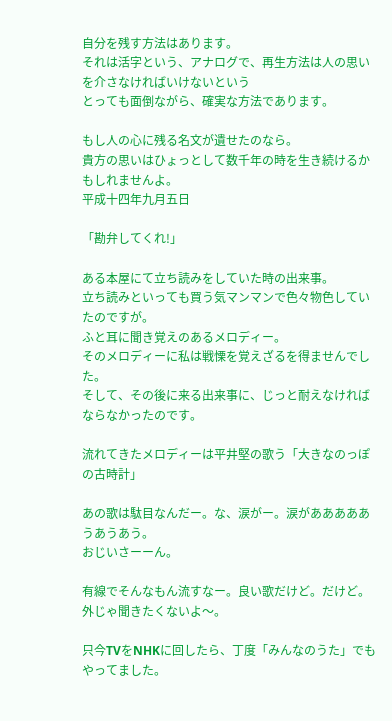自分を残す方法はあります。
それは活字という、アナログで、再生方法は人の思いを介さなければいけないという
とっても面倒ながら、確実な方法であります。

もし人の心に残る名文が遺せたのなら。
貴方の思いはひょっとして数千年の時を生き続けるかもしれませんよ。
平成十四年九月五日

「勘弁してくれ!」

ある本屋にて立ち読みをしていた時の出来事。
立ち読みといっても買う気マンマンで色々物色していたのですが。
ふと耳に聞き覚えのあるメロディー。
そのメロディーに私は戦慄を覚えざるを得ませんでした。
そして、その後に来る出来事に、じっと耐えなければならなかったのです。

流れてきたメロディーは平井堅の歌う「大きなのっぽの古時計」

あの歌は駄目なんだー。な、涙がー。涙があああああうあうあう。
おじいさーーん。

有線でそんなもん流すなー。良い歌だけど。だけど。外じゃ聞きたくないよ〜。

只今TVをNHKに回したら、丁度「みんなのうた」でもやってました。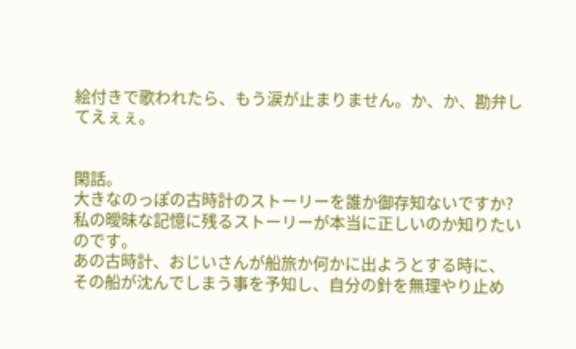絵付きで歌われたら、もう涙が止まりません。か、か、勘弁してえぇぇ。


閑話。
大きなのっぽの古時計のストーリーを誰か御存知ないですか?
私の曖昧な記憶に残るストーリーが本当に正しいのか知りたいのです。
あの古時計、おじいさんが船旅か何かに出ようとする時に、
その船が沈んでしまう事を予知し、自分の針を無理やり止め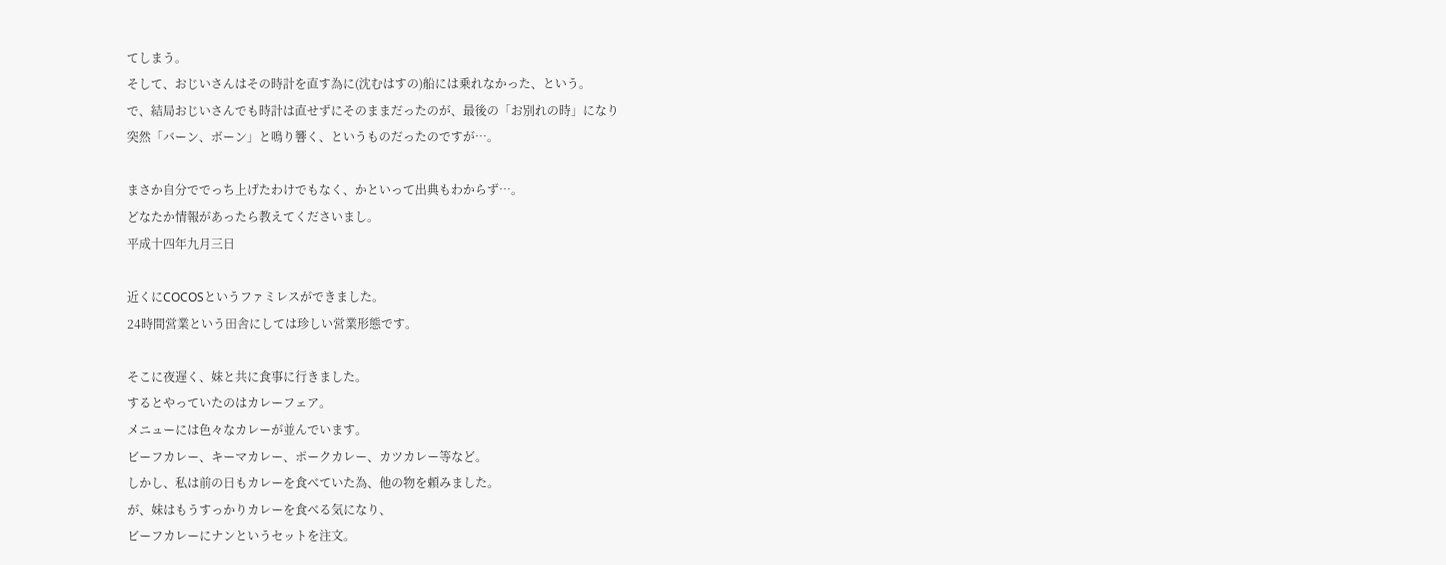てしまう。
そして、おじいさんはその時計を直す為に(沈むはすの)船には乗れなかった、という。
で、結局おじいさんでも時計は直せずにそのままだったのが、最後の「お別れの時」になり
突然「バーン、ボーン」と鳴り響く、というものだったのですが…。

まさか自分ででっち上げたわけでもなく、かといって出典もわからず…。
どなたか情報があったら教えてくださいまし。
平成十四年九月三日

近くにCOCOSというファミレスができました。
24時間営業という田舎にしては珍しい営業形態です。

そこに夜遅く、妹と共に食事に行きました。
するとやっていたのはカレーフェア。
メニューには色々なカレーが並んでいます。
ビーフカレー、キーマカレー、ポークカレー、カツカレー等など。
しかし、私は前の日もカレーを食べていた為、他の物を頼みました。
が、妹はもうすっかりカレーを食べる気になり、
ビーフカレーにナンというセットを注文。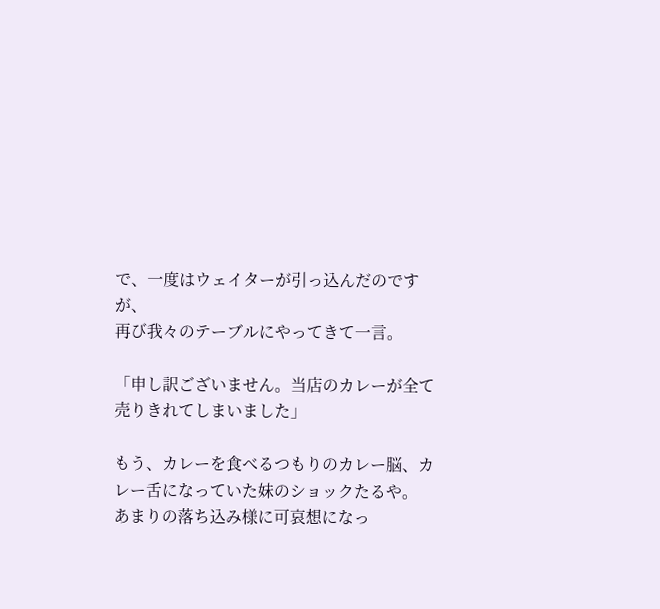で、一度はウェイターが引っ込んだのですが、
再び我々のテーブルにやってきて一言。

「申し訳ございません。当店のカレーが全て売りきれてしまいました」

もう、カレーを食べるつもりのカレー脳、カレー舌になっていた妹のショックたるや。
あまりの落ち込み様に可哀想になっ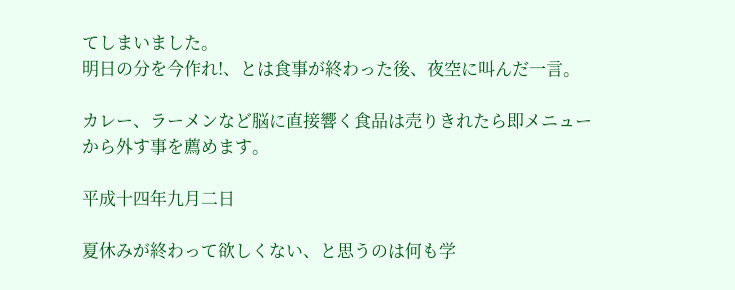てしまいました。
明日の分を今作れ!、とは食事が終わった後、夜空に叫んだ一言。

カレー、ラーメンなど脳に直接響く食品は売りきれたら即メニューから外す事を薦めます。

平成十四年九月二日

夏休みが終わって欲しくない、と思うのは何も学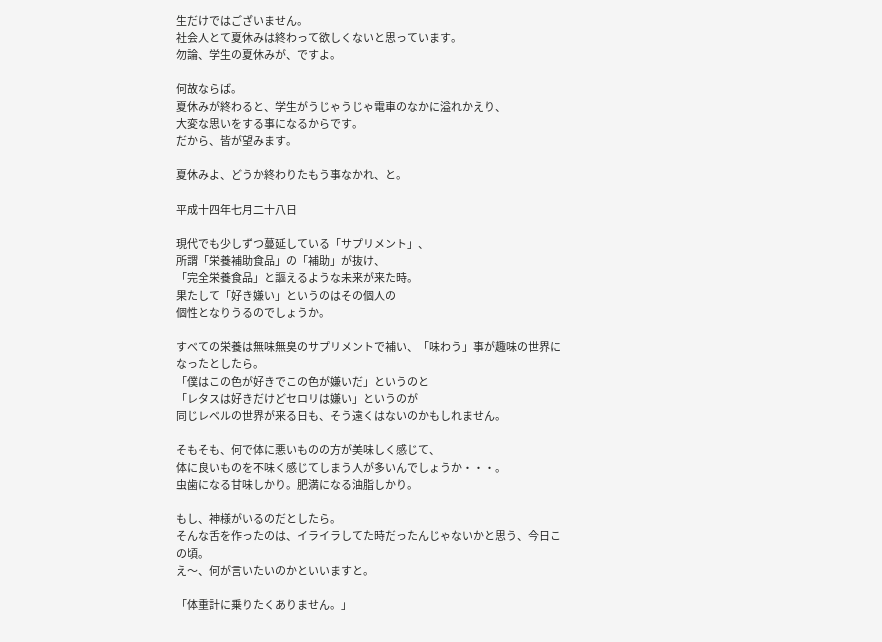生だけではございません。
社会人とて夏休みは終わって欲しくないと思っています。
勿論、学生の夏休みが、ですよ。

何故ならば。
夏休みが終わると、学生がうじゃうじゃ電車のなかに溢れかえり、
大変な思いをする事になるからです。
だから、皆が望みます。

夏休みよ、どうか終わりたもう事なかれ、と。

平成十四年七月二十八日

現代でも少しずつ蔓延している「サプリメント」、
所謂「栄養補助食品」の「補助」が抜け、
「完全栄養食品」と謳えるような未来が来た時。
果たして「好き嫌い」というのはその個人の
個性となりうるのでしょうか。

すべての栄養は無味無臭のサプリメントで補い、「味わう」事が趣味の世界になったとしたら。
「僕はこの色が好きでこの色が嫌いだ」というのと
「レタスは好きだけどセロリは嫌い」というのが
同じレベルの世界が来る日も、そう遠くはないのかもしれません。

そもそも、何で体に悪いものの方が美味しく感じて、
体に良いものを不味く感じてしまう人が多いんでしょうか・・・。
虫歯になる甘味しかり。肥満になる油脂しかり。

もし、神様がいるのだとしたら。
そんな舌を作ったのは、イライラしてた時だったんじゃないかと思う、今日この頃。
え〜、何が言いたいのかといいますと。

「体重計に乗りたくありません。」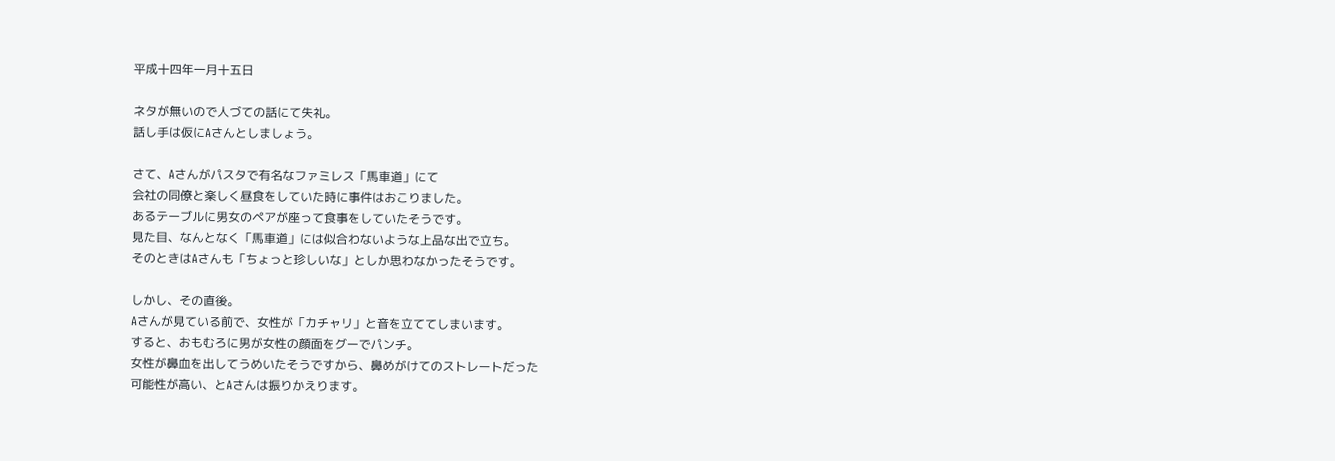平成十四年一月十五日

ネタが無いので人づての話にて失礼。
話し手は仮にAさんとしましょう。

さて、Aさんがパスタで有名なファミレス「馬車道」にて
会社の同僚と楽しく昼食をしていた時に事件はおこりました。
あるテーブルに男女のペアが座って食事をしていたそうです。
見た目、なんとなく「馬車道」には似合わないような上品な出で立ち。
そのときはAさんも「ちょっと珍しいな」としか思わなかったそうです。

しかし、その直後。
Aさんが見ている前で、女性が「カチャリ」と音を立ててしまいます。
すると、おもむろに男が女性の顔面をグーでパンチ。
女性が鼻血を出してうめいたそうですから、鼻めがけてのストレートだった
可能性が高い、とAさんは振りかえります。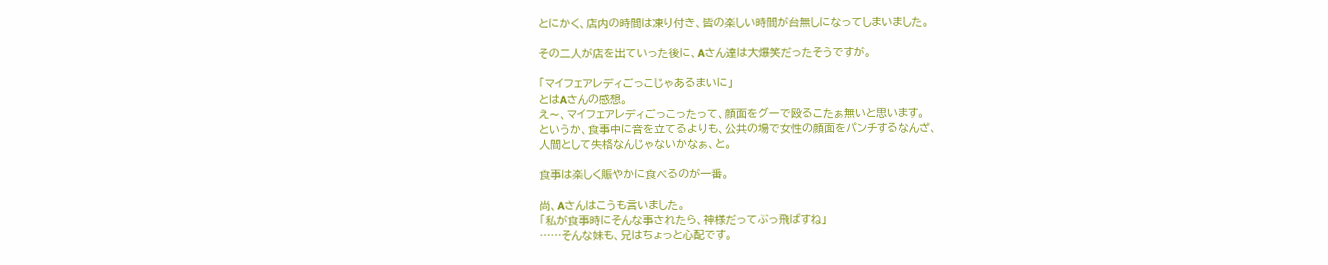とにかく、店内の時間は凍り付き、皆の楽しい時間が台無しになってしまいました。

その二人が店を出ていった後に、Aさん達は大爆笑だったそうですが。

「マイフェアレディごっこじゃあるまいに」
とはAさんの感想。
え〜、マイフェアレディごっこったって、顔面をグーで殴るこたぁ無いと思います。
というか、食事中に音を立てるよりも、公共の場で女性の顔面をパンチするなんざ、
人間として失格なんじゃないかなぁ、と。

食事は楽しく賑やかに食べるのが一番。

尚、Aさんはこうも言いました。
「私が食事時にそんな事されたら、神様だってぶっ飛ばすね」
……そんな妹も、兄はちょっと心配です。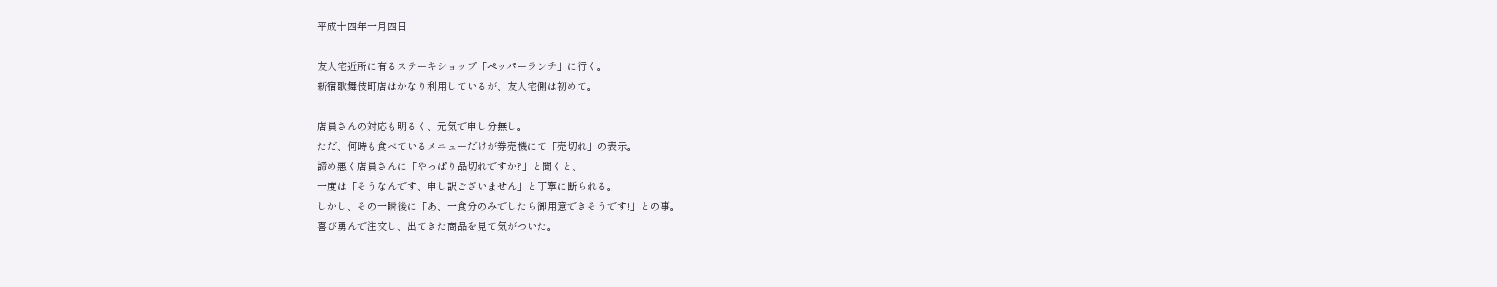平成十四年一月四日

友人宅近所に有るステーキショップ「ペッパーランチ」に行く。
新宿歌舞伎町店はかなり利用しているが、友人宅側は初めて。

店員さんの対応も明るく、元気で申し分無し。
ただ、何時も食べているメニューだけが券売機にて「売切れ」の表示。
諦め悪く店員さんに「やっぱり品切れですか?」と聞くと、
一度は「そうなんです、申し訳ございません」と丁寧に断られる。
しかし、その一瞬後に「あ、一食分のみでしたら御用意できそうです!」との事。
喜び勇んで注文し、出てきた商品を見て気がついた。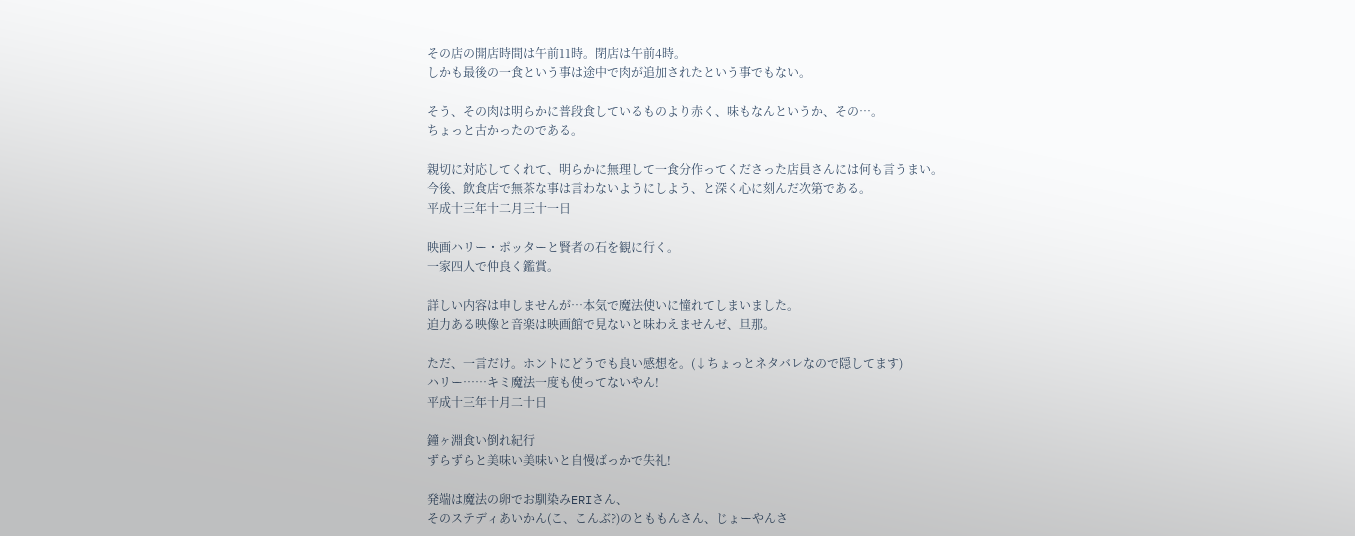その店の開店時間は午前11時。閉店は午前4時。
しかも最後の一食という事は途中で肉が追加されたという事でもない。

そう、その肉は明らかに普段食しているものより赤く、味もなんというか、その…。
ちょっと古かったのである。

親切に対応してくれて、明らかに無理して一食分作ってくださった店員さんには何も言うまい。
今後、飲食店で無茶な事は言わないようにしよう、と深く心に刻んだ次第である。
平成十三年十二月三十一日

映画ハリー・ポッターと賢者の石を観に行く。
一家四人で仲良く鑑賞。

詳しい内容は申しませんが…本気で魔法使いに憧れてしまいました。
迫力ある映像と音楽は映画館で見ないと味わえませんゼ、旦那。

ただ、一言だけ。ホントにどうでも良い感想を。(↓ちょっとネタバレなので隠してます)
ハリー……キミ魔法一度も使ってないやん!
平成十三年十月二十日

鐘ヶ淵食い倒れ紀行
ずらずらと美味い美味いと自慢ばっかで失礼!

発端は魔法の卵でお馴染みERIさん、
そのステディあいかん(こ、こんぶ?)のとももんさん、じょーやんさ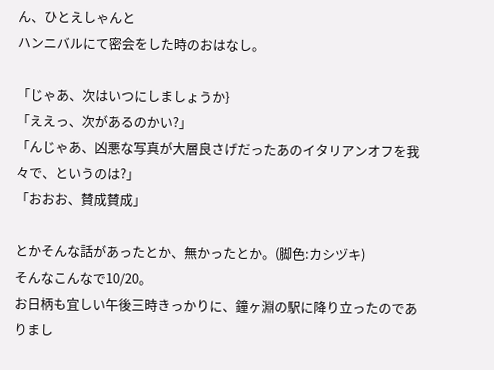ん、ひとえしゃんと
ハンニバルにて密会をした時のおはなし。

「じゃあ、次はいつにしましょうか}
「ええっ、次があるのかい?」
「んじゃあ、凶悪な写真が大層良さげだったあのイタリアンオフを我々で、というのは?」
「おおお、賛成賛成」

とかそんな話があったとか、無かったとか。(脚色:カシヅキ)
そんなこんなで10/20。
お日柄も宜しい午後三時きっかりに、鐘ヶ淵の駅に降り立ったのでありまし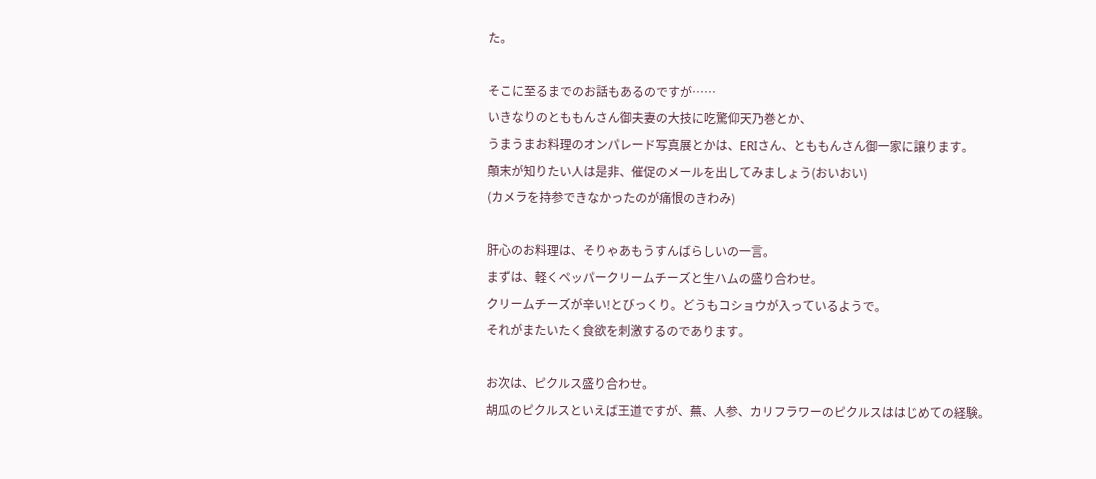た。

そこに至るまでのお話もあるのですが……
いきなりのとももんさん御夫妻の大技に吃驚仰天乃巻とか、
うまうまお料理のオンパレード写真展とかは、ERIさん、とももんさん御一家に譲ります。
顛末が知りたい人は是非、催促のメールを出してみましょう(おいおい)
(カメラを持参できなかったのが痛恨のきわみ)

肝心のお料理は、そりゃあもうすんばらしいの一言。
まずは、軽くペッパークリームチーズと生ハムの盛り合わせ。
クリームチーズが辛い!とびっくり。どうもコショウが入っているようで。
それがまたいたく食欲を刺激するのであります。

お次は、ピクルス盛り合わせ。
胡瓜のピクルスといえば王道ですが、蕪、人参、カリフラワーのピクルスははじめての経験。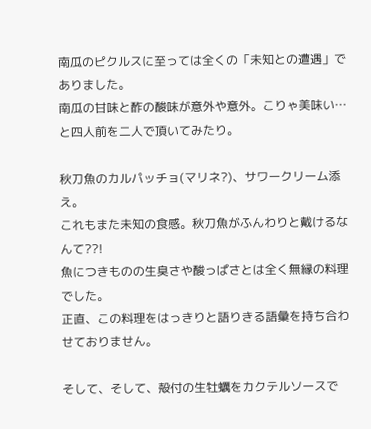南瓜のピクルスに至っては全くの「未知との遭遇」でありました。
南瓜の甘味と酢の酸味が意外や意外。こりゃ美味い…と四人前を二人で頂いてみたり。

秋刀魚のカルパッチョ(マリネ?)、サワークリーム添え。
これもまた未知の食感。秋刀魚がふんわりと戴けるなんて??!
魚につきものの生臭さや酸っぱさとは全く無縁の料理でした。
正直、この料理をはっきりと語りきる語彙を持ち合わせておりません。

そして、そして、殻付の生牡蠣をカクテルソースで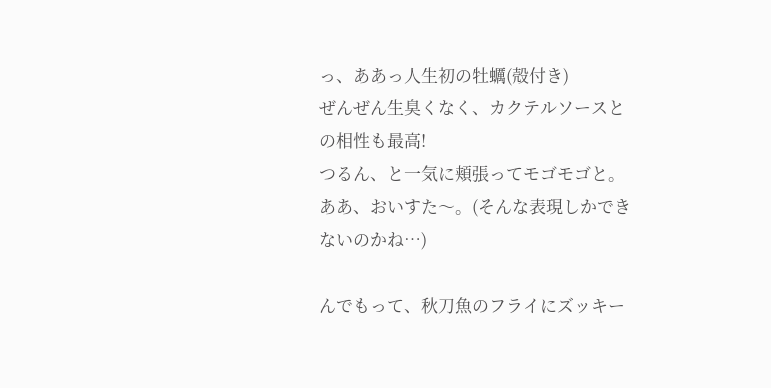っ、ああっ人生初の牡蠣(殻付き)
ぜんぜん生臭くなく、カクテルソースとの相性も最高!
つるん、と一気に頬張ってモゴモゴと。
ああ、おいすた〜。(そんな表現しかできないのかね…)

んでもって、秋刀魚のフライにズッキー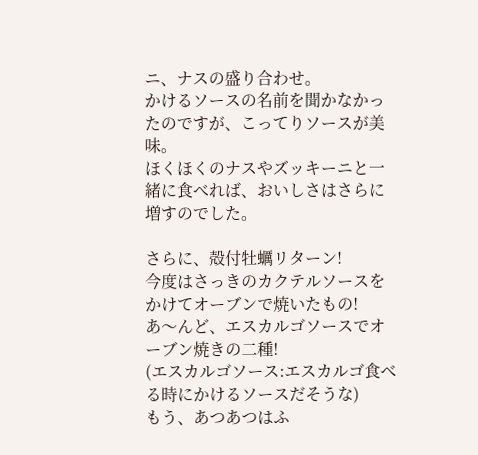ニ、ナスの盛り合わせ。
かけるソースの名前を聞かなかったのですが、こってりソースが美味。
ほくほくのナスやズッキーニと一緒に食べれば、おいしさはさらに増すのでした。

さらに、殻付牡蠣リターン!
今度はさっきのカクテルソースをかけてオーブンで焼いたもの!
あ〜んど、エスカルゴソースでオーブン焼きの二種!
(エスカルゴソース:エスカルゴ食べる時にかけるソースだそうな)
もう、あつあつはふ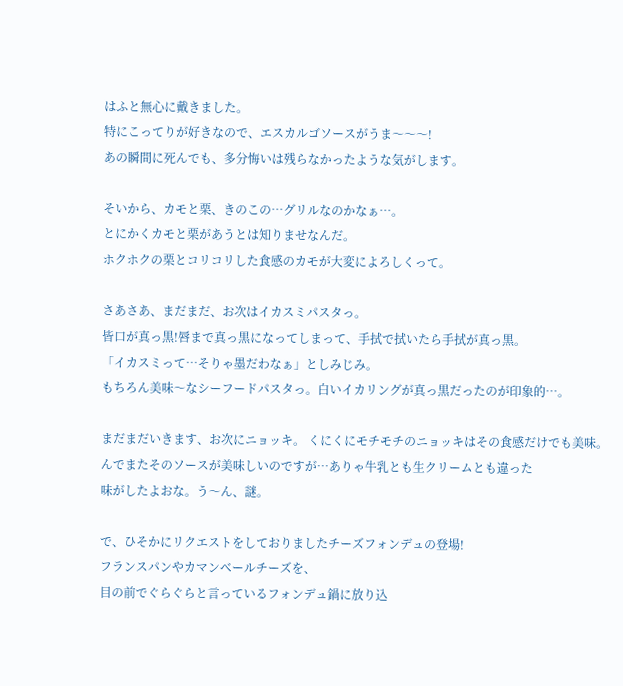はふと無心に戴きました。
特にこってりが好きなので、エスカルゴソースがうま〜〜〜!
あの瞬間に死んでも、多分悔いは残らなかったような気がします。

そいから、カモと栗、きのこの…グリルなのかなぁ…。
とにかくカモと栗があうとは知りませなんだ。
ホクホクの栗とコリコリした食感のカモが大変によろしくって。

さあさあ、まだまだ、お次はイカスミパスタっ。
皆口が真っ黒!唇まで真っ黒になってしまって、手拭で拭いたら手拭が真っ黒。
「イカスミって…そりゃ墨だわなぁ」としみじみ。
もちろん美味〜なシーフードパスタっ。白いイカリングが真っ黒だったのが印象的…。

まだまだいきます、お次にニョッキ。 くにくにモチモチのニョッキはその食感だけでも美味。
んでまたそのソースが美味しいのですが…ありゃ牛乳とも生クリームとも違った
味がしたよおな。う〜ん、謎。

で、ひそかにリクエストをしておりましたチーズフォンデュの登場!
フランスパンやカマンベールチーズを、
目の前でぐらぐらと言っているフォンデュ鍋に放り込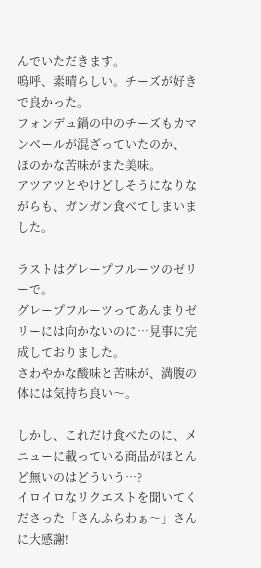んでいただきます。
嗚呼、素晴らしい。チーズが好きで良かった。
フォンデュ鍋の中のチーズもカマンベールが混ざっていたのか、
ほのかな苦味がまた美味。
アツアツとやけどしそうになりながらも、ガンガン食べてしまいました。

ラストはグレープフルーツのゼリーで。
グレープフルーツってあんまりゼリーには向かないのに…見事に完成しておりました。
さわやかな酸味と苦味が、満腹の体には気持ち良い〜。

しかし、これだけ食べたのに、メニューに載っている商品がほとんど無いのはどういう…?
イロイロなリクエストを聞いてくださった「さんふらわぁ〜」さんに大感謝!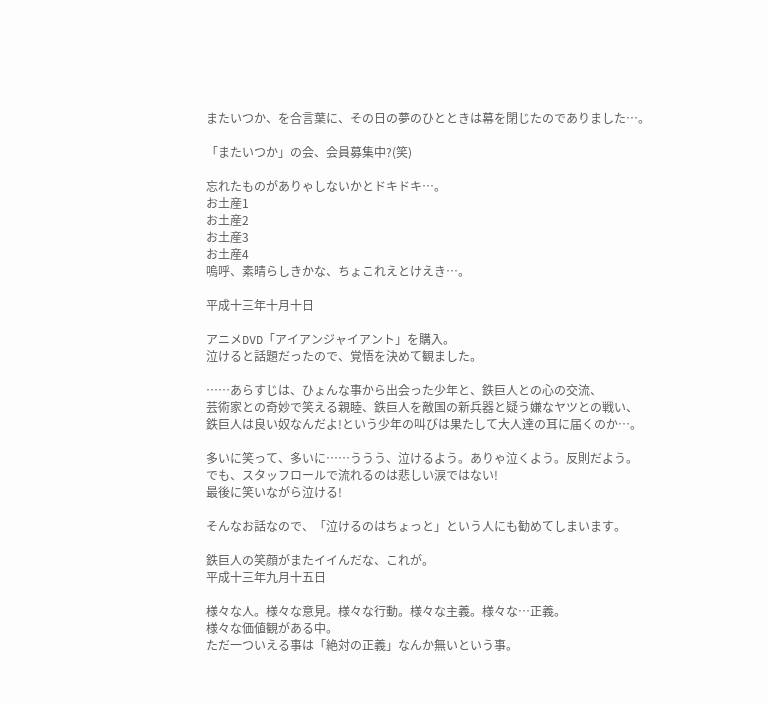またいつか、を合言葉に、その日の夢のひとときは幕を閉じたのでありました…。

「またいつか」の会、会員募集中?(笑)

忘れたものがありゃしないかとドキドキ…。
お土産1
お土産2
お土産3
お土産4
嗚呼、素晴らしきかな、ちょこれえとけえき…。

平成十三年十月十日

アニメDVD「アイアンジャイアント」を購入。
泣けると話題だったので、覚悟を決めて観ました。

……あらすじは、ひょんな事から出会った少年と、鉄巨人との心の交流、
芸術家との奇妙で笑える親睦、鉄巨人を敵国の新兵器と疑う嫌なヤツとの戦い、
鉄巨人は良い奴なんだよ!という少年の叫びは果たして大人達の耳に届くのか…。

多いに笑って、多いに……ううう、泣けるよう。ありゃ泣くよう。反則だよう。
でも、スタッフロールで流れるのは悲しい涙ではない!
最後に笑いながら泣ける!

そんなお話なので、「泣けるのはちょっと」という人にも勧めてしまいます。

鉄巨人の笑顔がまたイイんだな、これが。
平成十三年九月十五日

様々な人。様々な意見。様々な行動。様々な主義。様々な…正義。
様々な価値観がある中。
ただ一ついえる事は「絶対の正義」なんか無いという事。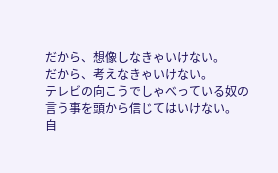だから、想像しなきゃいけない。
だから、考えなきゃいけない。
テレビの向こうでしゃべっている奴の言う事を頭から信じてはいけない。
自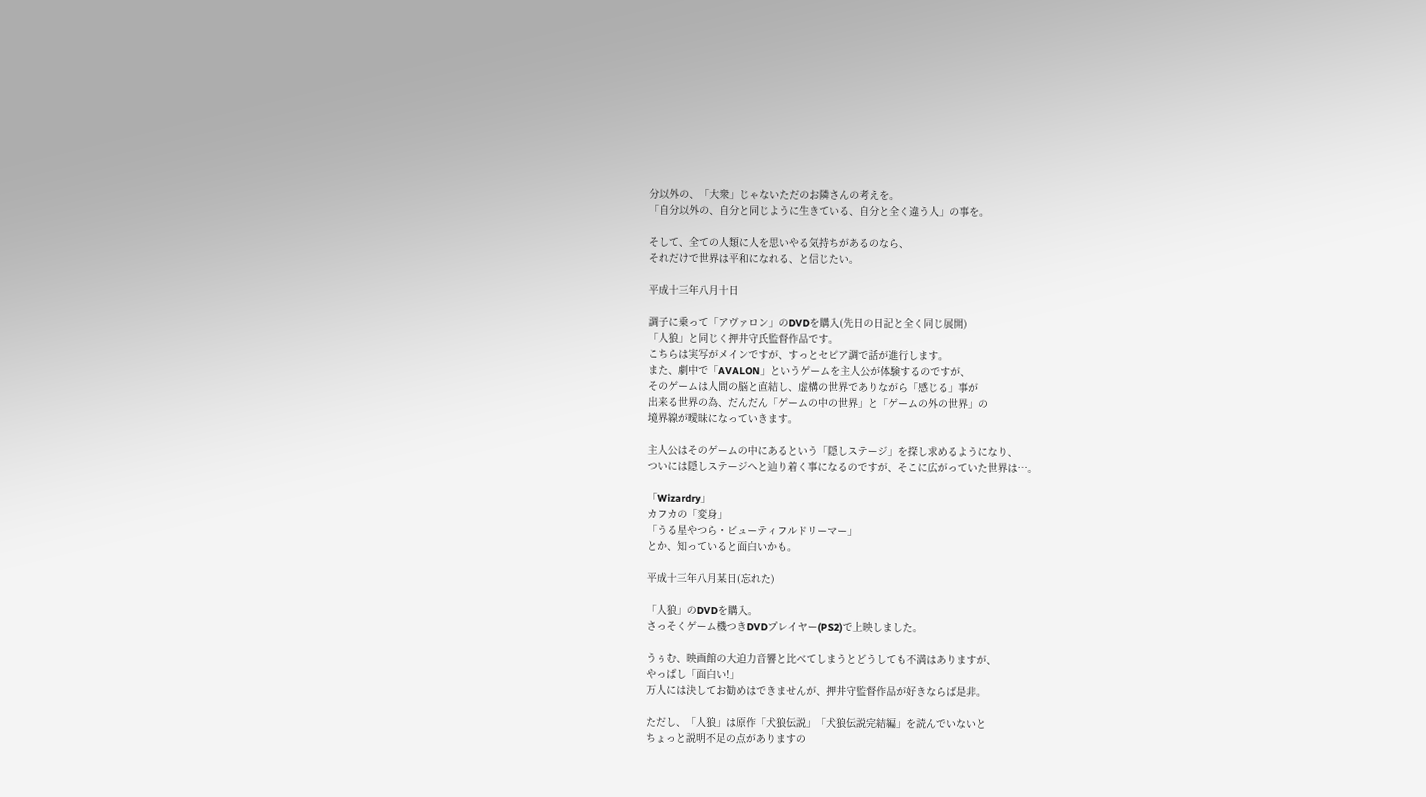分以外の、「大衆」じゃないただのお隣さんの考えを。
「自分以外の、自分と同じように生きている、自分と全く違う人」の事を。

そして、全ての人類に人を思いやる気持ちがあるのなら、
それだけで世界は平和になれる、と信じたい。

平成十三年八月十日

調子に乗って「アヴァロン」のDVDを購入(先日の日記と全く同じ展開)
「人狼」と同じく押井守氏監督作品です。
こちらは実写がメインですが、すっとセピア調で話が進行します。
また、劇中で「AVALON」というゲームを主人公が体験するのですが、
そのゲームは人間の脳と直結し、虚構の世界でありながら「感じる」事が
出来る世界の為、だんだん「ゲームの中の世界」と「ゲームの外の世界」の
境界線が曖昧になっていきます。

主人公はそのゲームの中にあるという「隠しステージ」を探し求めるようになり、
ついには隠しステージへと辿り着く事になるのですが、そこに広がっていた世界は…。

「Wizardry」
カフカの「変身」
「うる星やつら・ビューティフルドリーマー」
とか、知っていると面白いかも。

平成十三年八月某日(忘れた)

「人狼」のDVDを購入。
さっそくゲーム機つきDVDプレイヤー(PS2)で上映しました。

うぅむ、映画館の大迫力音響と比べてしまうとどうしても不満はありますが、
やっぱし「面白い!」
万人には決してお勧めはできませんが、押井守監督作品が好きならば是非。

ただし、「人狼」は原作「犬狼伝説」「犬狼伝説完結編」を読んでいないと
ちょっと説明不足の点がありますの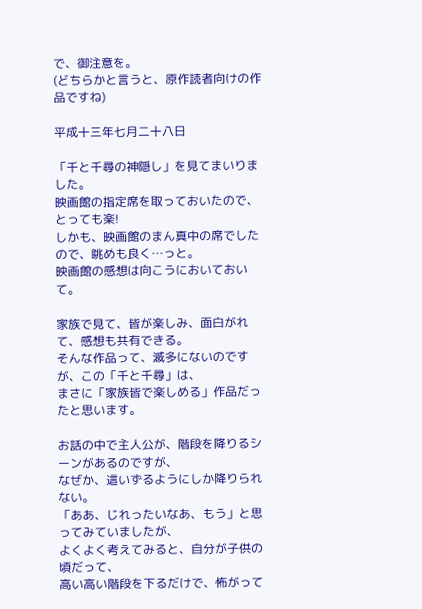で、御注意を。
(どちらかと言うと、原作読者向けの作品ですね)

平成十三年七月二十八日

「千と千尋の神隠し」を見てまいりました。
映画館の指定席を取っておいたので、とっても楽!
しかも、映画館のまん真中の席でしたので、眺めも良く…っと。
映画館の感想は向こうにおいておいて。

家族で見て、皆が楽しみ、面白がれて、感想も共有できる。
そんな作品って、滅多にないのですが、この「千と千尋」は、
まさに「家族皆で楽しめる」作品だったと思います。

お話の中で主人公が、階段を降りるシーンがあるのですが、
なぜか、這いずるようにしか降りられない。
「ああ、じれったいなあ、もう」と思ってみていましたが、
よくよく考えてみると、自分が子供の頃だって、
高い高い階段を下るだけで、怖がって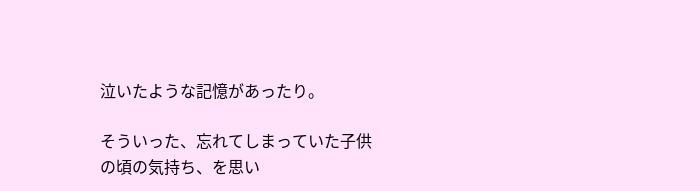泣いたような記憶があったり。

そういった、忘れてしまっていた子供の頃の気持ち、を思い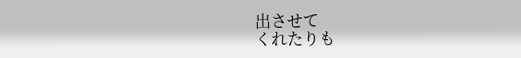出させて
くれたりも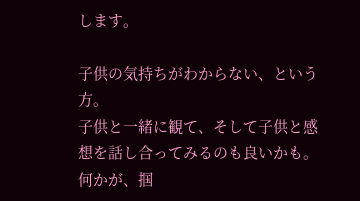します。

子供の気持ちがわからない、という方。
子供と一緒に観て、そして子供と感想を話し合ってみるのも良いかも。
何かが、掴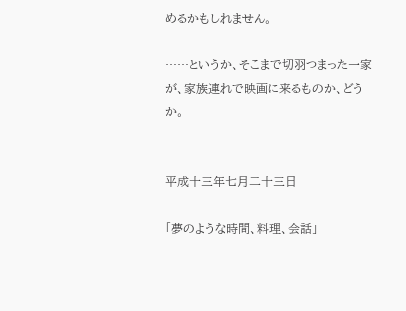めるかもしれません。

……というか、そこまで切羽つまった一家が、家族連れで映画に来るものか、どうか。


平成十三年七月二十三日

「夢のような時間、料理、会話」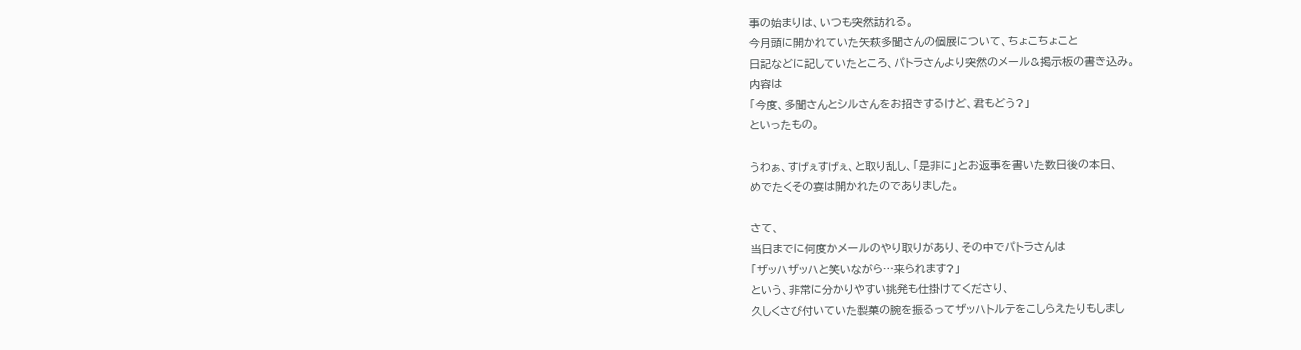事の始まりは、いつも突然訪れる。
今月頭に開かれていた矢萩多聞さんの個展について、ちょこちょこと
日記などに記していたところ、パトラさんより突然のメール&掲示板の書き込み。
内容は
「今度、多聞さんとシルさんをお招きするけど、君もどう?」
といったもの。

うわぁ、すげぇすげぇ、と取り乱し、「是非に」とお返事を書いた数日後の本日、
めでたくその宴は開かれたのでありました。

さて、
当日までに何度かメールのやり取りがあり、その中でパトラさんは
「ザッハザッハと笑いながら…来られます?」
という、非常に分かりやすい挑発も仕掛けてくださり、
久しくさび付いていた製菓の腕を振るってザッハトルテをこしらえたりもしまし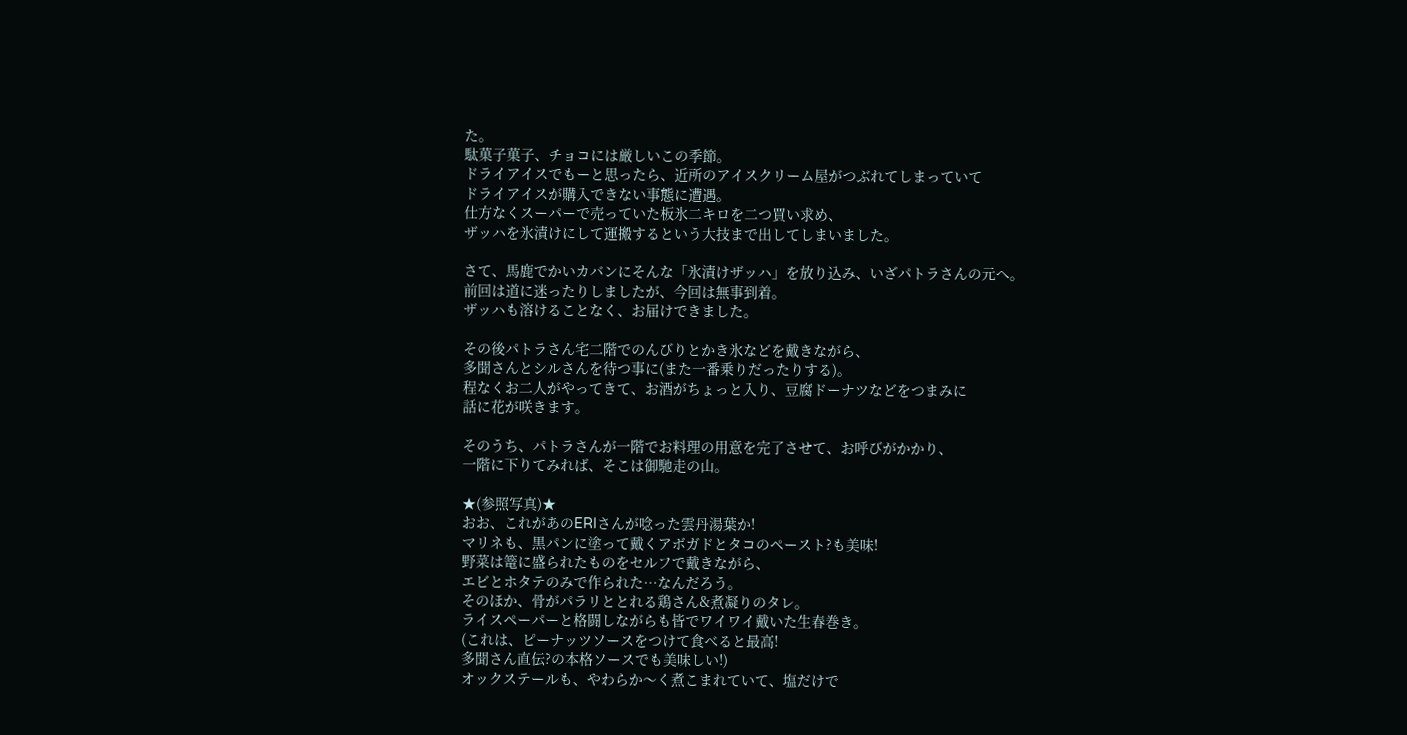た。
駄菓子菓子、チョコには厳しいこの季節。
ドライアイスでもーと思ったら、近所のアイスクリーム屋がつぶれてしまっていて
ドライアイスが購入できない事態に遭遇。
仕方なくスーパーで売っていた板氷二キロを二つ買い求め、
ザッハを氷漬けにして運搬するという大技まで出してしまいました。

さて、馬鹿でかいカバンにそんな「氷漬けザッハ」を放り込み、いざパトラさんの元へ。
前回は道に迷ったりしましたが、今回は無事到着。
ザッハも溶けることなく、お届けできました。

その後パトラさん宅二階でのんびりとかき氷などを戴きながら、
多聞さんとシルさんを待つ事に(また一番乗りだったりする)。
程なくお二人がやってきて、お酒がちょっと入り、豆腐ドーナツなどをつまみに
話に花が咲きます。

そのうち、パトラさんが一階でお料理の用意を完了させて、お呼びがかかり、
一階に下りてみれば、そこは御馳走の山。

★(参照写真)★
おお、これがあのERIさんが唸った雲丹湯葉か!
マリネも、黒パンに塗って戴くアボガドとタコのペースト?も美味!
野菜は篭に盛られたものをセルフで戴きながら、
エビとホタテのみで作られた…なんだろう。
そのほか、骨がパラリととれる鶏さん&煮凝りのタレ。
ライスペーパーと格闘しながらも皆でワイワイ戴いた生春巻き。
(これは、ピーナッツソースをつけて食べると最高!
多聞さん直伝?の本格ソースでも美味しい!)
オックステールも、やわらか〜く煮こまれていて、塩だけで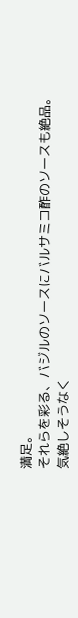満足。
それらを彩る、バジルのソースにバルサミコ酢のソースも絶品。
気絶しそうなく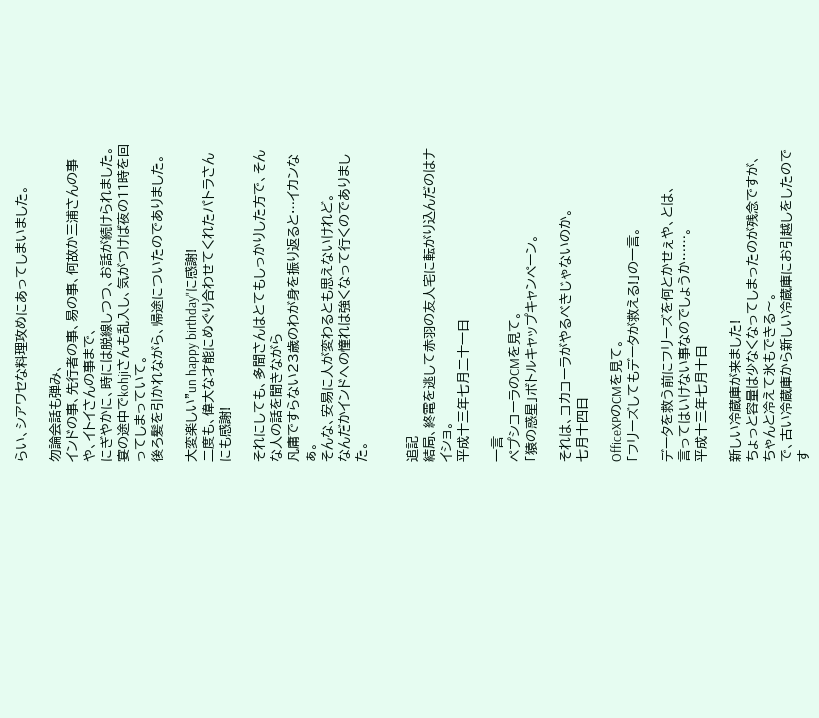らい、シアワセな料理攻めにあってしまいました。

勿論会話も弾み、
インドの事、先行者の事、易の事、何故か三浦さんの事や、イトイさんの事まで、
にぎやかに、時には脱線しつつ、お話が続けられました。
宴の途中でkohjiさんも乱入し、気がつけば夜の11時を回ってしまっていて。
後ろ髪を引かれながら、帰途についたのでありました。

大変楽しい"un happy birthday"に感謝!
二度も、偉大な才能にめぐり合わせてくれたパトラさんにも感謝!

それにしても、多聞さんはとてもしっかりした方で、そんな人の話を聞きながら
凡庸ですらない23歳のわが身を振り返ると…イカンなぁ。
そんな、安易に人が変わるとも思えないけれど。
なんだかインドへの憧れは強くなって行くのでありました。


追記
結局、終電を逃して赤羽の友人宅に転がり込んだのはナイショ。
平成十三年七月二十一日

一言
ペプシコーラのCMを見て。
「猿の惑星」ボトルキャップキャンペーン。

それは、コカコーラがやるべきじゃないのか。
七月十四日

OfficeXPのCMを見て。
「フリーズしてもデータが救える!」の一言。

データを救う前にフリーズを何とかせぇや、とは、
言ってはいけない事なのでしょうか……。
平成十三年七月十日

新しい冷蔵庫が来ました!
ちょっと容量は少なくなってしまったのが残念ですが、ちゃんと冷えて氷もできる〜。
で、古い冷蔵庫から新しい冷蔵庫にお引越しをしたのです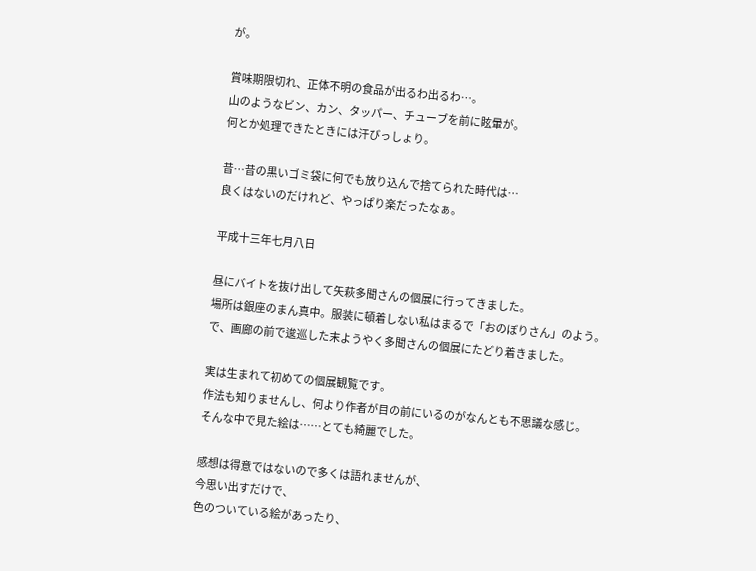が。

賞味期限切れ、正体不明の食品が出るわ出るわ…。
山のようなビン、カン、タッパー、チューブを前に眩暈が。
何とか処理できたときには汗びっしょり。

昔…昔の黒いゴミ袋に何でも放り込んで捨てられた時代は…
良くはないのだけれど、やっぱり楽だったなぁ。

平成十三年七月八日

昼にバイトを抜け出して矢萩多聞さんの個展に行ってきました。
場所は銀座のまん真中。服装に頓着しない私はまるで「おのぼりさん」のよう。
で、画廊の前で逡巡した末ようやく多聞さんの個展にたどり着きました。

実は生まれて初めての個展観覧です。
作法も知りませんし、何より作者が目の前にいるのがなんとも不思議な感じ。
そんな中で見た絵は……とても綺麗でした。

感想は得意ではないので多くは語れませんが、
今思い出すだけで、
色のついている絵があったり、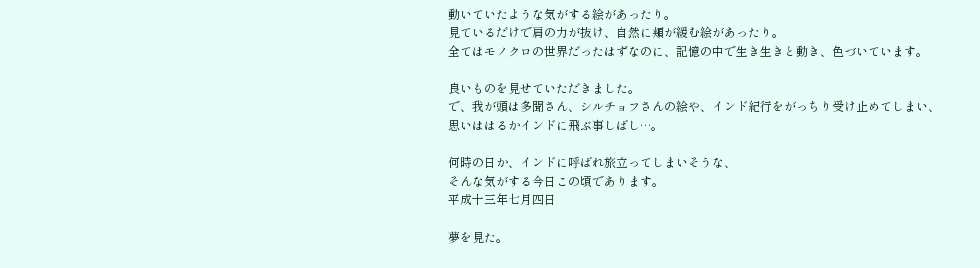動いていたような気がする絵があったり。
見ているだけで肩の力が抜け、自然に頬が緩む絵があったり。
全てはモノクロの世界だったはずなのに、記憶の中で生き生きと動き、色づいています。

良いものを見せていただきました。
で、我が頭は多聞さん、シルチョフさんの絵や、インド紀行をがっちり受け止めてしまい、
思いははるかインドに飛ぶ事しばし…。

何時の日か、インドに呼ばれ旅立ってしまいそうな、
そんな気がする今日この頃であります。
平成十三年七月四日

夢を見た。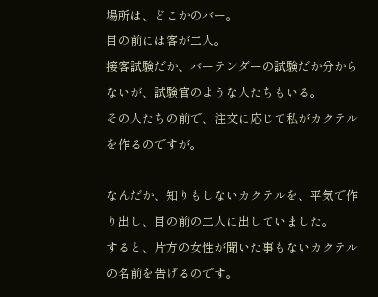場所は、どこかのバー。
目の前には客が二人。
接客試験だか、バーテンダーの試験だか分からないが、試験官のような人たちもいる。
その人たちの前で、注文に応じて私がカクテルを作るのですが。

なんだか、知りもしないカクテルを、平気で作り出し、目の前の二人に出していました。
すると、片方の女性が聞いた事もないカクテルの名前を告げるのです。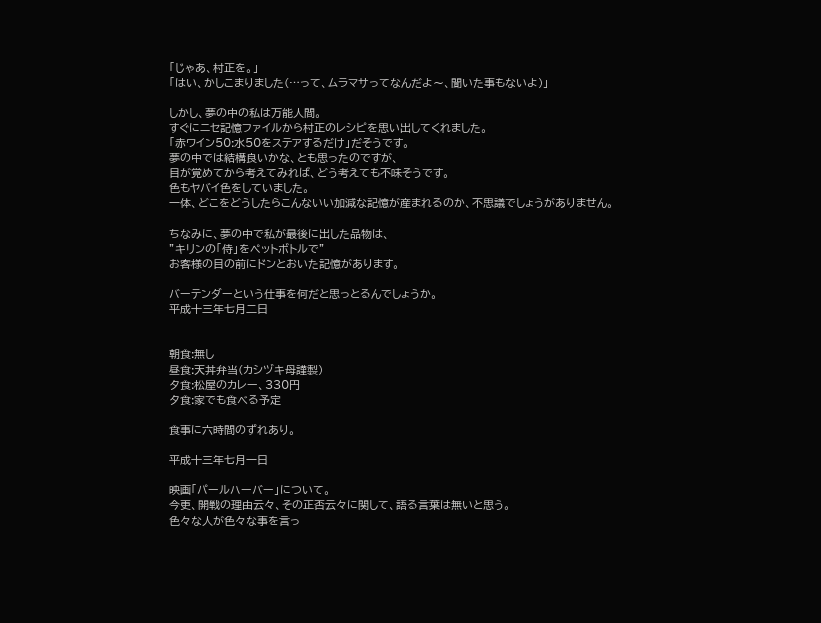「じゃあ、村正を。」
「はい、かしこまりました(…って、ムラマサってなんだよ〜、聞いた事もないよ)」

しかし、夢の中の私は万能人間。
すぐにニセ記憶ファイルから村正のレシピを思い出してくれました。
「赤ワイン50:水50をステアするだけ」だそうです。
夢の中では結構良いかな、とも思ったのですが、
目が覚めてから考えてみれば、どう考えても不味そうです。
色もヤバイ色をしていました。
一体、どこをどうしたらこんないい加減な記憶が産まれるのか、不思議でしょうがありません。

ちなみに、夢の中で私が最後に出した品物は、
”キリンの「侍」をペットボトルで”
お客様の目の前にドンとおいた記憶があります。

バーテンダーという仕事を何だと思っとるんでしょうか。
平成十三年七月二日


朝食:無し
昼食:天丼弁当(カシヅキ母謹製)
夕食:松屋のカレー、330円
夕食:家でも食べる予定

食事に六時間のずれあり。

平成十三年七月一日

映画「パールハーバー」について。
今更、開戦の理由云々、その正否云々に関して、語る言葉は無いと思う。
色々な人が色々な事を言っ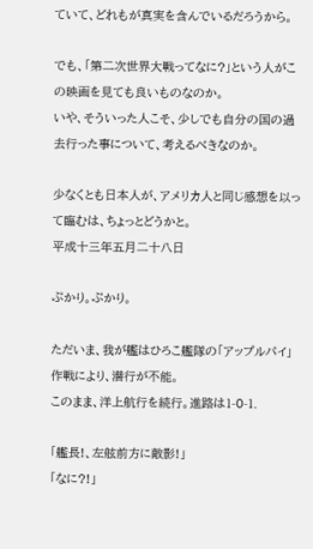ていて、どれもが真実を含んでいるだろうから。

でも、「第二次世界大戦ってなに?」という人がこの映画を見ても良いものなのか。
いや、そういった人こそ、少しでも自分の国の過去行った事について、考えるべきなのか。

少なくとも日本人が、アメリカ人と同じ感想を以って臨むは、ちょっとどうかと。
平成十三年五月二十八日

ぷかり。ぷかり。

ただいま、我が艦はひろこ艦隊の「アップルパイ」作戦により、潜行が不能。
このまま、洋上航行を続行。進路は1-0-1.

「艦長!、左舷前方に敵影!」
「なに?!」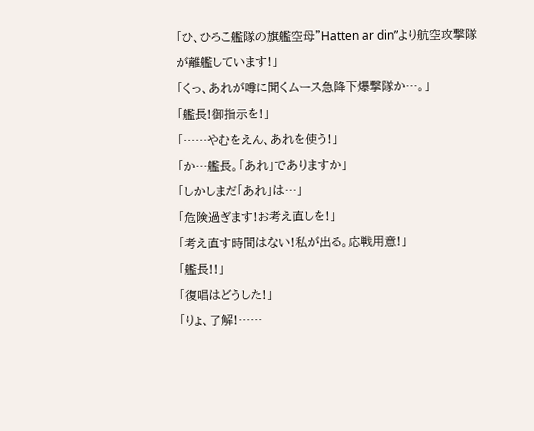「ひ、ひろこ艦隊の旗艦空母”Hatten ar din”より航空攻撃隊が離艦しています!」
「くっ、あれが噂に聞くムース急降下爆撃隊か…。」
「艦長!御指示を!」
「……やむをえん、あれを使う!」
「か…艦長。「あれ」でありますか」
「しかしまだ「あれ」は…」
「危険過ぎます!お考え直しを!」
「考え直す時間はない!私が出る。応戦用意!」
「艦長!!」
「復唱はどうした!」
「りょ、了解!……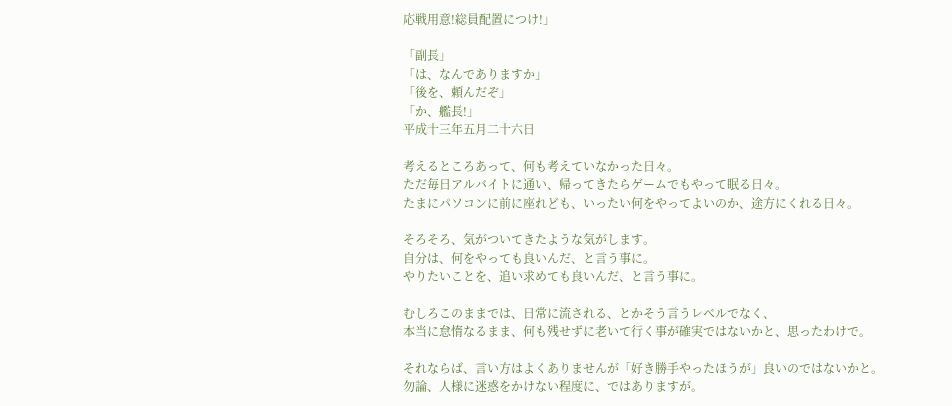応戦用意!総員配置につけ!」

「副長」
「は、なんでありますか」
「後を、頼んだぞ」
「か、艦長!」
平成十三年五月二十六日

考えるところあって、何も考えていなかった日々。
ただ毎日アルバイトに通い、帰ってきたらゲームでもやって眠る日々。
たまにパソコンに前に座れども、いったい何をやってよいのか、途方にくれる日々。

そろそろ、気がついてきたような気がします。
自分は、何をやっても良いんだ、と言う事に。
やりたいことを、追い求めても良いんだ、と言う事に。

むしろこのままでは、日常に流される、とかそう言うレベルでなく、
本当に怠惰なるまま、何も残せずに老いて行く事が確実ではないかと、思ったわけで。

それならば、言い方はよくありませんが「好き勝手やったほうが」良いのではないかと。
勿論、人様に迷惑をかけない程度に、ではありますが。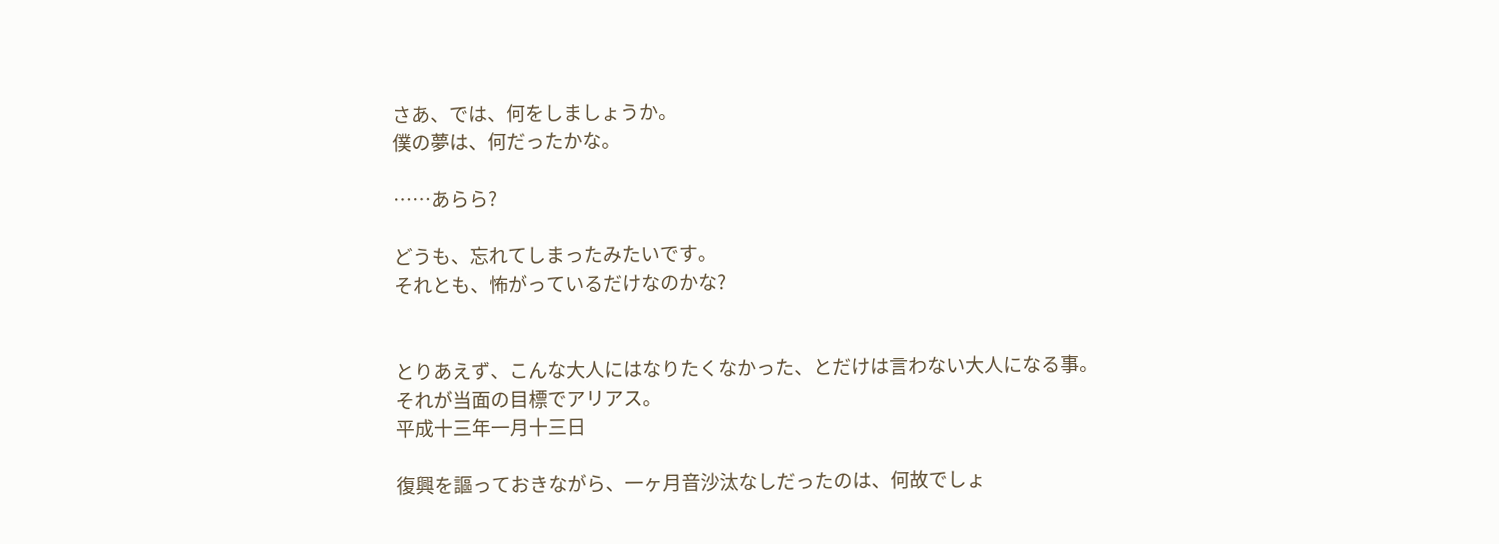さあ、では、何をしましょうか。
僕の夢は、何だったかな。

……あらら?

どうも、忘れてしまったみたいです。
それとも、怖がっているだけなのかな?


とりあえず、こんな大人にはなりたくなかった、とだけは言わない大人になる事。
それが当面の目標でアリアス。
平成十三年一月十三日

復興を謳っておきながら、一ヶ月音沙汰なしだったのは、何故でしょ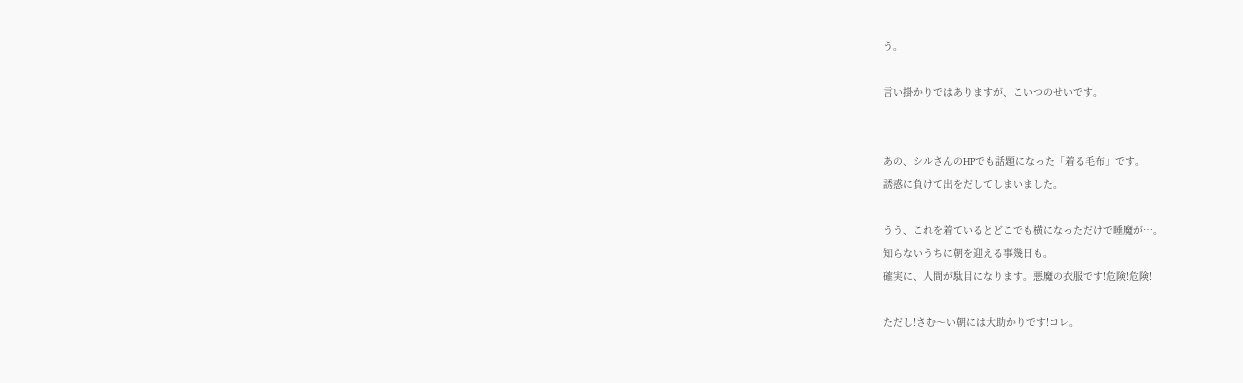う。

言い掛かりではありますが、こいつのせいです。


あの、シルさんのHPでも話題になった「着る毛布」です。
誘惑に負けて出をだしてしまいました。

うう、これを着ているとどこでも横になっただけで睡魔が…。
知らないうちに朝を迎える事幾日も。
確実に、人間が駄目になります。悪魔の衣服です!危険!危険!

ただし!さむ〜い朝には大助かりです!コレ。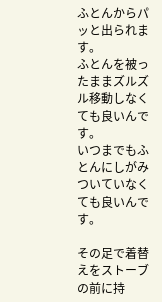ふとんからパッと出られます。
ふとんを被ったままズルズル移動しなくても良いんです。
いつまでもふとんにしがみついていなくても良いんです。

その足で着替えをストーブの前に持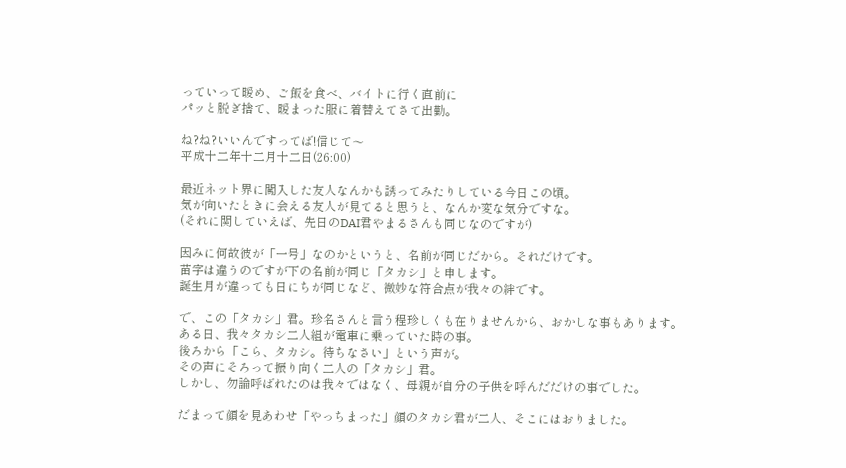っていって暖め、ご飯を食べ、バイトに行く直前に
パッと脱ぎ捨て、暖まった服に着替えてさて出勤。

ね?ね?いいんですってば!信じて〜
平成十二年十二月十二日(26:00)

最近ネット界に闖入した友人なんかも誘ってみたりしている今日この頃。
気が向いたときに会える友人が見てると思うと、なんか変な気分ですな。
(それに関していえば、先日のDAI君やまるさんも同じなのですが)

因みに何故彼が「一号」なのかというと、名前が同じだから。それだけです。
苗字は違うのですが下の名前が同じ「タカシ」と申します。
誕生月が違っても日にちが同じなど、微妙な符合点が我々の絆です。

で、この「タカシ」君。珍名さんと言う程珍しくも在りませんから、おかしな事もあります。
ある日、我々タカシ二人組が電車に乗っていた時の事。
後ろから「こら、タカシ。待ちなさい」という声が。
その声にそろって振り向く二人の「タカシ」君。
しかし、勿論呼ばれたのは我々ではなく、母親が自分の子供を呼んだだけの事でした。

だまって顔を見あわせ「やっちまった」顔のタカシ君が二人、そこにはおりました。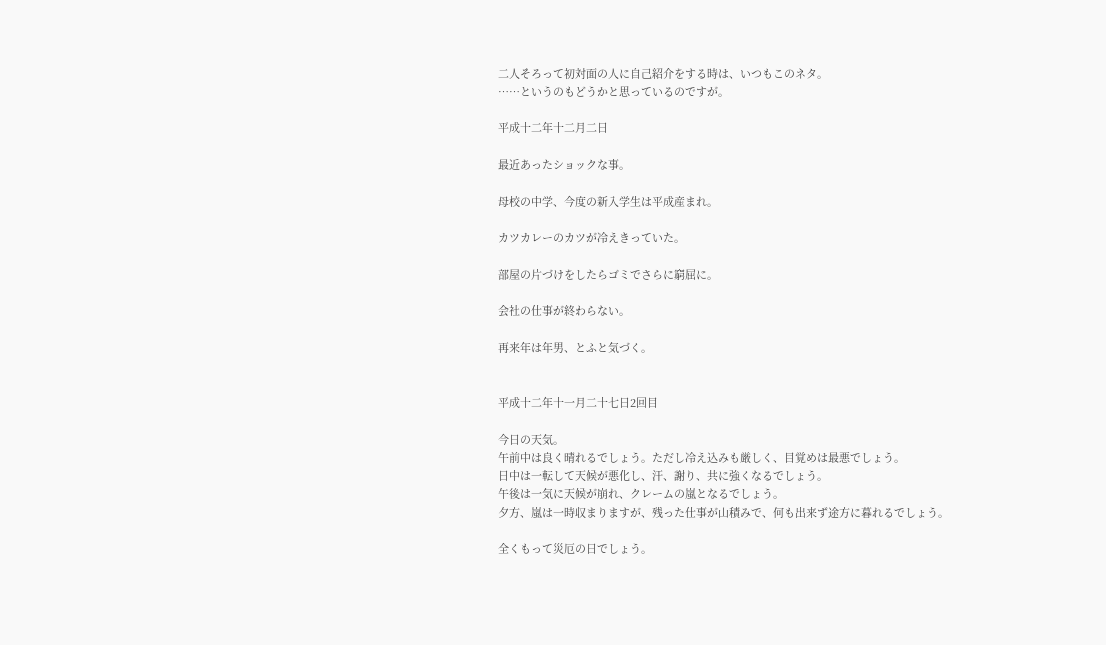二人そろって初対面の人に自己紹介をする時は、いつもこのネタ。
……というのもどうかと思っているのですが。

平成十二年十二月二日

最近あったショックな事。

母校の中学、今度の新入学生は平成産まれ。

カツカレーのカツが冷えきっていた。

部屋の片づけをしたらゴミでさらに窮屈に。

会社の仕事が終わらない。

再来年は年男、とふと気づく。


平成十二年十一月二十七日2回目

今日の天気。
午前中は良く晴れるでしょう。ただし冷え込みも厳しく、目覚めは最悪でしょう。
日中は一転して天候が悪化し、汗、謝り、共に強くなるでしょう。
午後は一気に天候が崩れ、クレームの嵐となるでしょう。
夕方、嵐は一時収まりますが、残った仕事が山積みで、何も出来ず途方に暮れるでしょう。

全くもって災厄の日でしょう。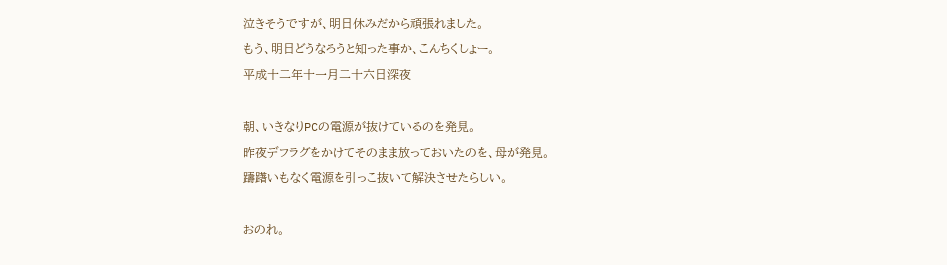泣きそうですが、明日休みだから頑張れました。
もう、明日どうなろうと知った事か、こんちくしょー。
平成十二年十一月二十六日深夜

朝、いきなりPCの電源が抜けているのを発見。
昨夜デフラグをかけてそのまま放っておいたのを、母が発見。
躊躇いもなく電源を引っこ抜いて解決させたらしい。

おのれ。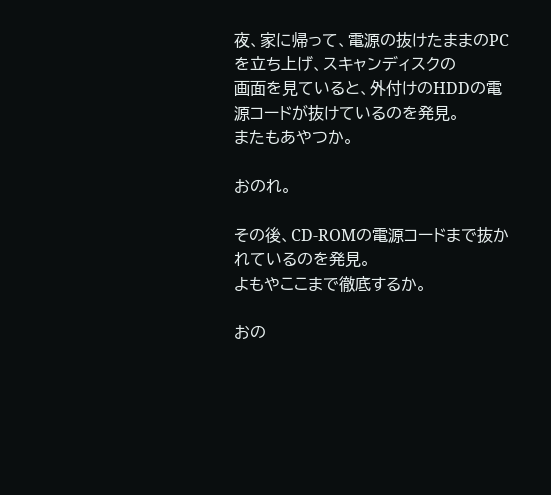夜、家に帰って、電源の抜けたままのPCを立ち上げ、スキャンディスクの
画面を見ていると、外付けのHDDの電源コードが抜けているのを発見。
またもあやつか。

おのれ。

その後、CD-ROMの電源コードまで抜かれているのを発見。
よもやここまで徹底するか。

おの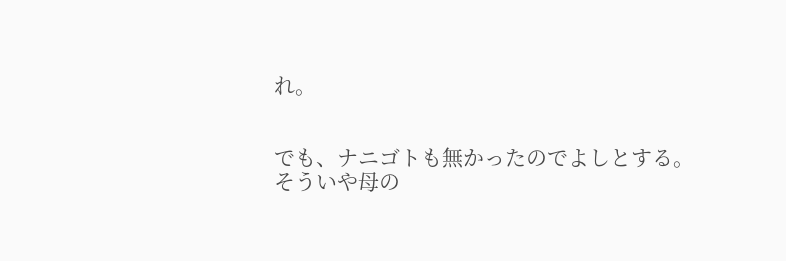れ。


でも、ナニゴトも無かったのでよしとする。
そういや母の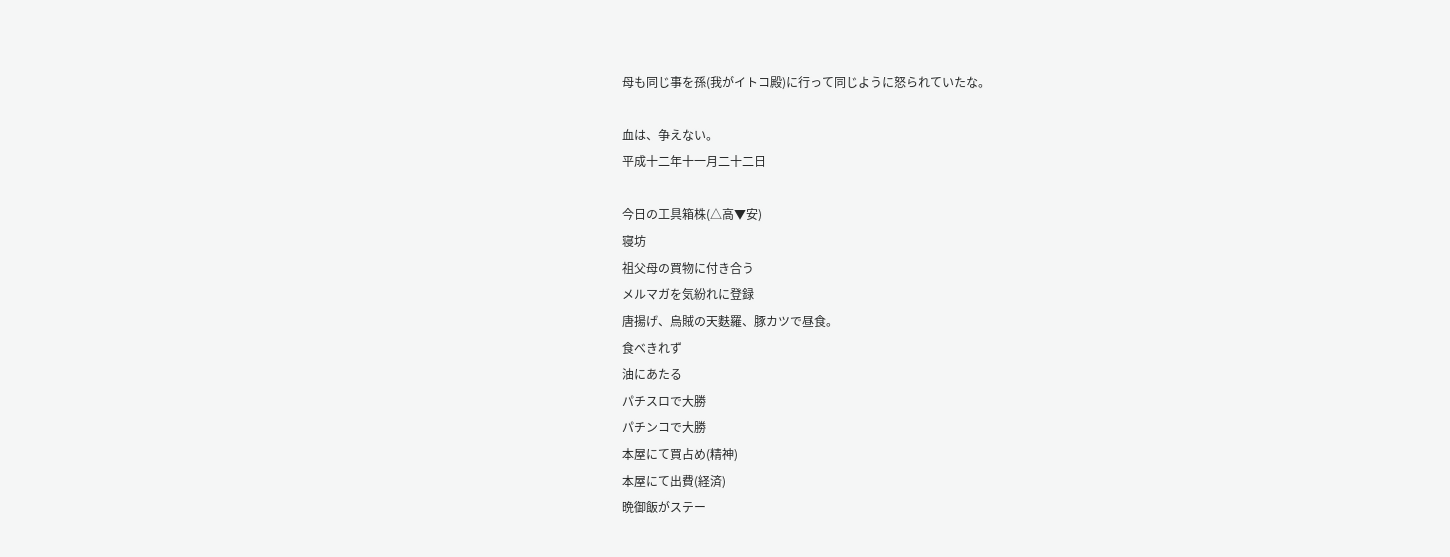母も同じ事を孫(我がイトコ殿)に行って同じように怒られていたな。

血は、争えない。
平成十二年十一月二十二日

今日の工具箱株(△高▼安)
寝坊
祖父母の買物に付き合う
メルマガを気紛れに登録
唐揚げ、烏賊の天麩羅、豚カツで昼食。
食べきれず
油にあたる
パチスロで大勝
パチンコで大勝
本屋にて買占め(精神)
本屋にて出費(経済)
晩御飯がステー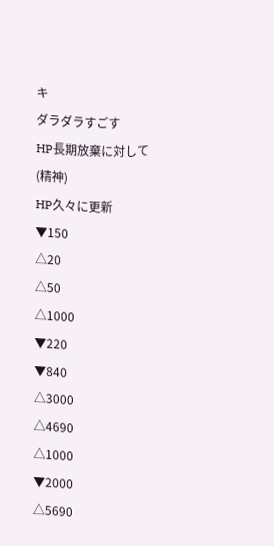キ
ダラダラすごす
HP長期放棄に対して(精神)
HP久々に更新
▼150
△20
△50
△1000
▼220
▼840
△3000
△4690
△1000
▼2000
△5690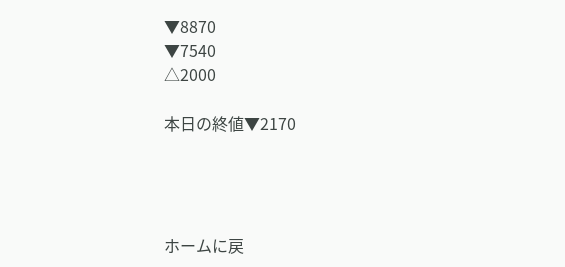▼8870
▼7540
△2000

本日の終値▼2170




ホームに戻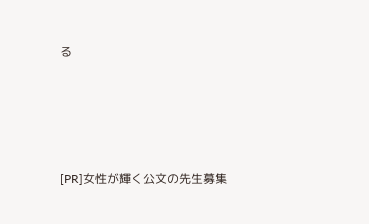る





[PR]女性が輝く公文の先生募集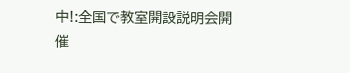中!:全国で教室開設説明会開催